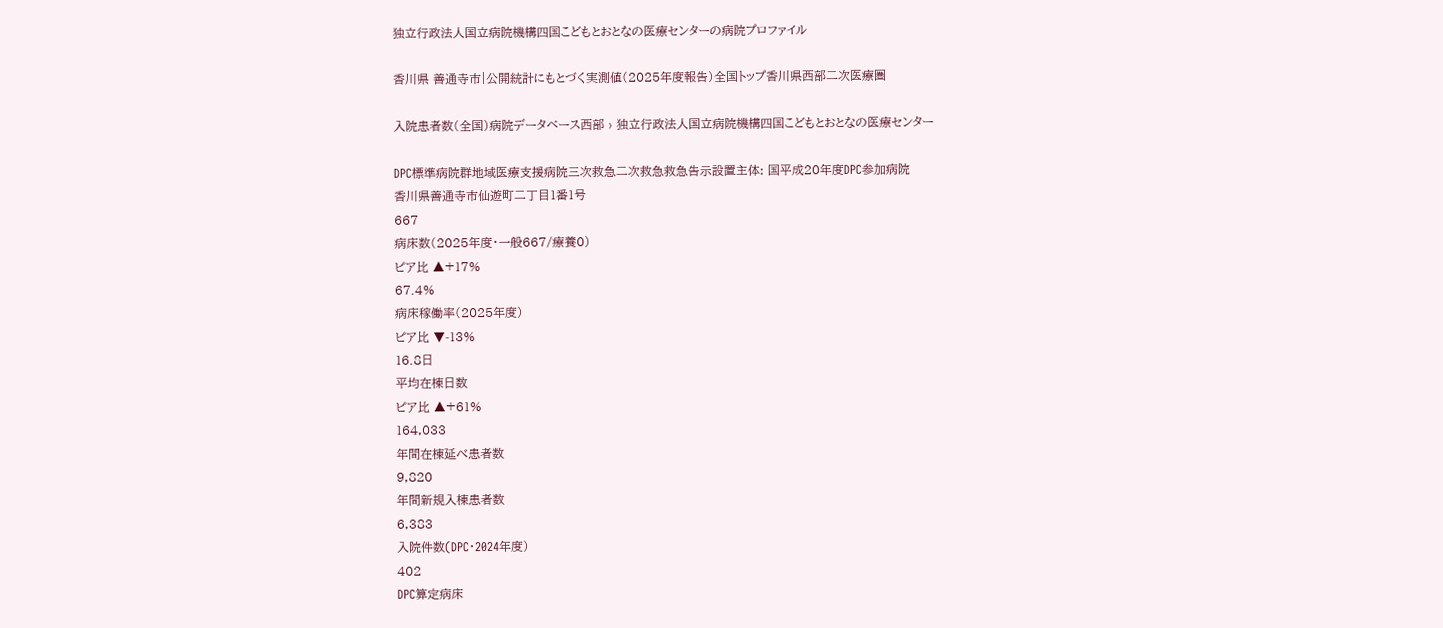独立行政法人国立病院機構四国こどもとおとなの医療センターの病院プロファイル

香川県 善通寺市|公開統計にもとづく実測値(2025年度報告)全国トップ香川県西部二次医療圏

入院患者数(全国)病院データベース西部 › 独立行政法人国立病院機構四国こどもとおとなの医療センター

DPC標準病院群地域医療支援病院三次救急二次救急救急告示設置主体: 国平成20年度DPC参加病院
香川県善通寺市仙遊町二丁目1番1号
667
病床数(2025年度・一般667/療養0)
ピア比 ▲+17%
67.4%
病床稼働率(2025年度)
ピア比 ▼-13%
16.8日
平均在棟日数
ピア比 ▲+61%
164,033
年間在棟延べ患者数
9,820
年間新規入棟患者数
6,383
入院件数(DPC・2024年度)
402
DPC算定病床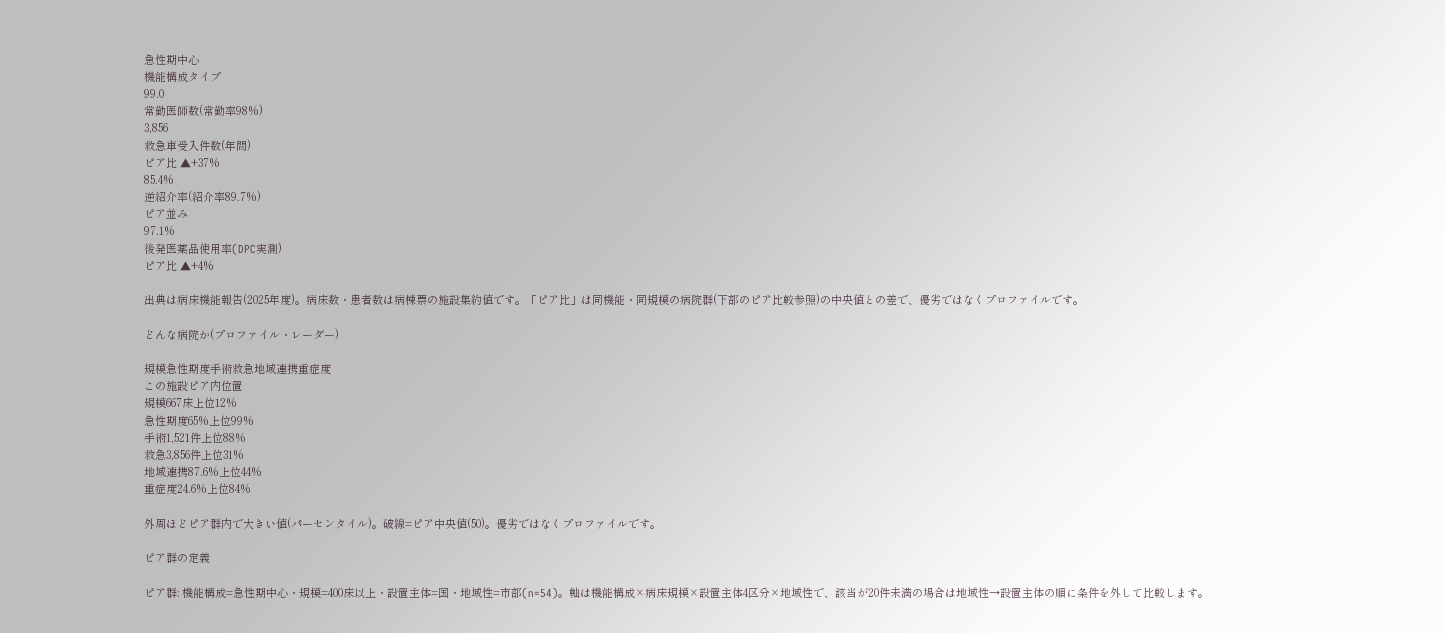急性期中心
機能構成タイプ
99.0
常勤医師数(常勤率98%)
3,856
救急車受入件数(年間)
ピア比 ▲+37%
85.4%
逆紹介率(紹介率89.7%)
ピア並み
97.1%
後発医薬品使用率(DPC実測)
ピア比 ▲+4%

出典は病床機能報告(2025年度)。病床数・患者数は病棟票の施設集約値です。「ピア比」は同機能・同規模の病院群(下部のピア比較参照)の中央値との差で、優劣ではなくプロファイルです。

どんな病院か(プロファイル・レーダー)

規模急性期度手術救急地域連携重症度
この施設ピア内位置
規模667床上位12%
急性期度65%上位99%
手術1,521件上位88%
救急3,856件上位31%
地域連携87.6%上位44%
重症度24.6%上位84%

外周ほどピア群内で大きい値(パーセンタイル)。破線=ピア中央値(50)。優劣ではなくプロファイルです。

ピア群の定義

ピア群: 機能構成=急性期中心・規模=400床以上・設置主体=国・地域性=市部(n=54)。軸は機能構成×病床規模×設置主体4区分×地域性で、該当が20件未満の場合は地域性→設置主体の順に条件を外して比較します。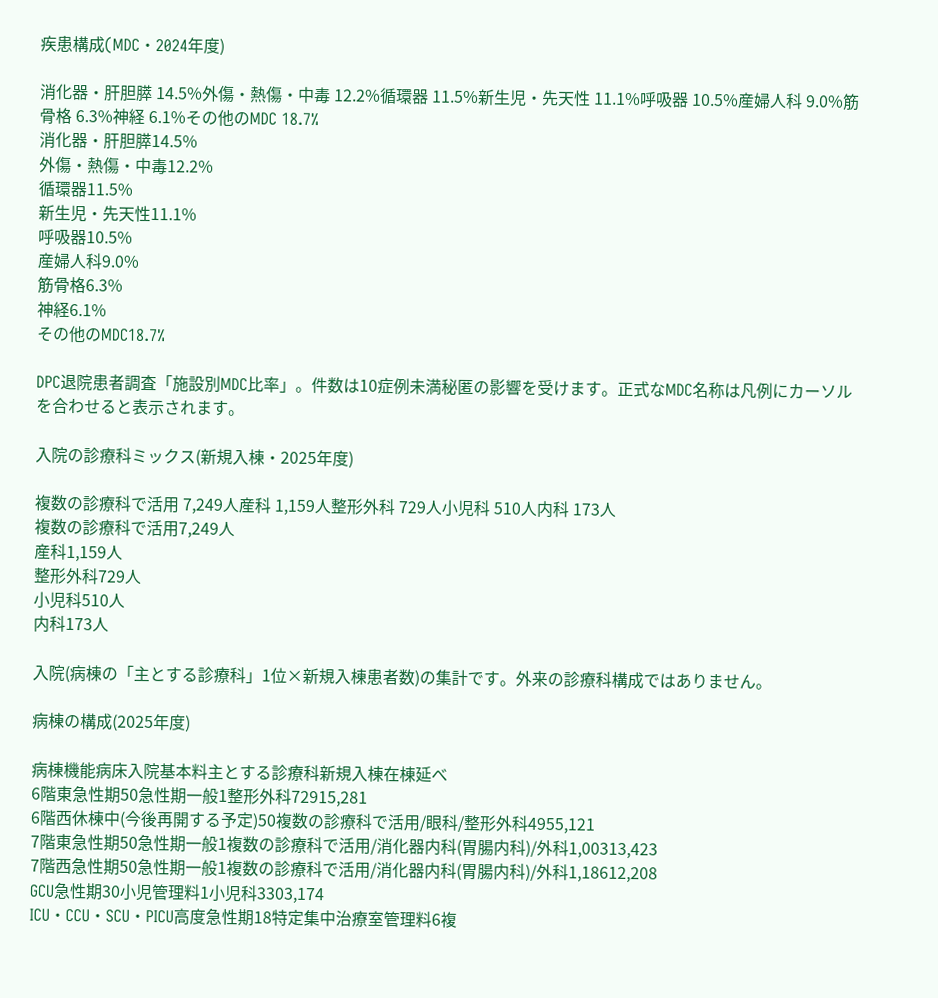疾患構成(MDC・2024年度)

消化器・肝胆膵 14.5%外傷・熱傷・中毒 12.2%循環器 11.5%新生児・先天性 11.1%呼吸器 10.5%産婦人科 9.0%筋骨格 6.3%神経 6.1%その他のMDC 18.7%
消化器・肝胆膵14.5%
外傷・熱傷・中毒12.2%
循環器11.5%
新生児・先天性11.1%
呼吸器10.5%
産婦人科9.0%
筋骨格6.3%
神経6.1%
その他のMDC18.7%

DPC退院患者調査「施設別MDC比率」。件数は10症例未満秘匿の影響を受けます。正式なMDC名称は凡例にカーソルを合わせると表示されます。

入院の診療科ミックス(新規入棟・2025年度)

複数の診療科で活用 7,249人産科 1,159人整形外科 729人小児科 510人内科 173人
複数の診療科で活用7,249人
産科1,159人
整形外科729人
小児科510人
内科173人

入院(病棟の「主とする診療科」1位×新規入棟患者数)の集計です。外来の診療科構成ではありません。

病棟の構成(2025年度)

病棟機能病床入院基本料主とする診療科新規入棟在棟延べ
6階東急性期50急性期一般1整形外科72915,281
6階西休棟中(今後再開する予定)50複数の診療科で活用/眼科/整形外科4955,121
7階東急性期50急性期一般1複数の診療科で活用/消化器内科(胃腸内科)/外科1,00313,423
7階西急性期50急性期一般1複数の診療科で活用/消化器内科(胃腸内科)/外科1,18612,208
GCU急性期30小児管理料1小児科3303,174
ICU・CCU・SCU・PICU高度急性期18特定集中治療室管理料6複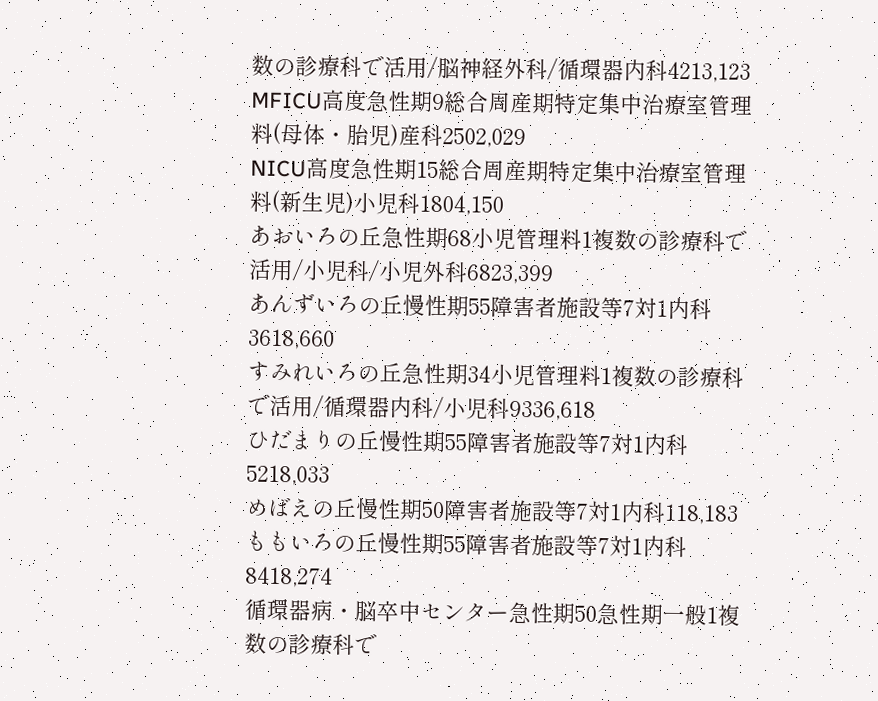数の診療科で活用/脳神経外科/循環器内科4213,123
MFICU高度急性期9総合周産期特定集中治療室管理料(母体・胎児)産科2502,029
NICU高度急性期15総合周産期特定集中治療室管理料(新生児)小児科1804,150
あおいろの丘急性期68小児管理料1複数の診療科で活用/小児科/小児外科6823,399
あんずいろの丘慢性期55障害者施設等7対1内科3618,660
すみれいろの丘急性期34小児管理料1複数の診療科で活用/循環器内科/小児科9336,618
ひだまりの丘慢性期55障害者施設等7対1内科5218,033
めばえの丘慢性期50障害者施設等7対1内科118,183
ももいろの丘慢性期55障害者施設等7対1内科8418,274
循環器病・脳卒中センター急性期50急性期一般1複数の診療科で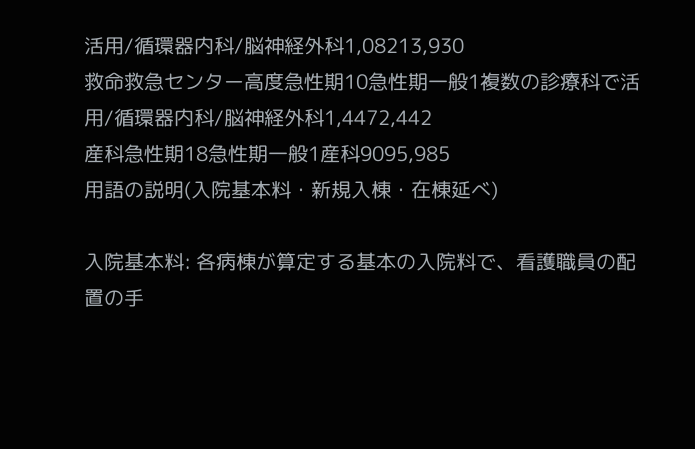活用/循環器内科/脳神経外科1,08213,930
救命救急センター高度急性期10急性期一般1複数の診療科で活用/循環器内科/脳神経外科1,4472,442
産科急性期18急性期一般1産科9095,985
用語の説明(入院基本料・新規入棟・在棟延べ)

入院基本料: 各病棟が算定する基本の入院料で、看護職員の配置の手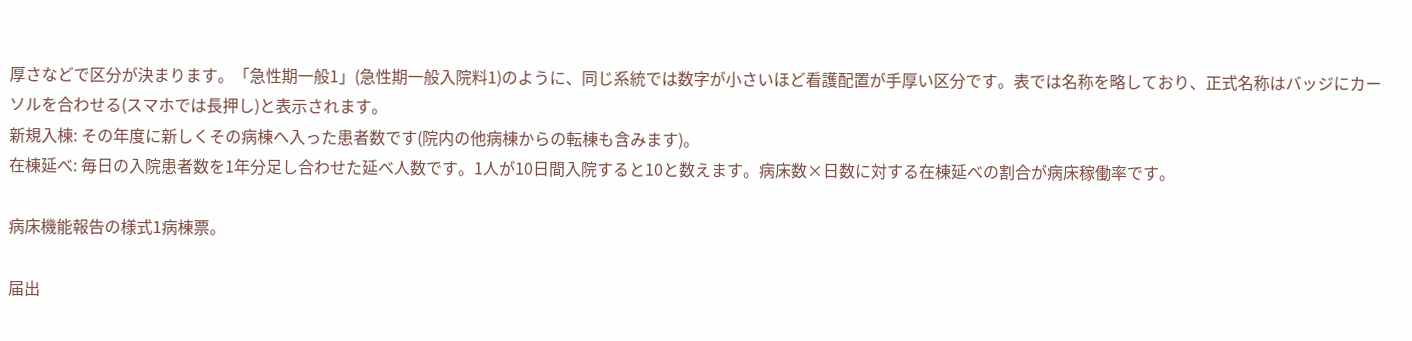厚さなどで区分が決まります。「急性期一般1」(急性期一般入院料1)のように、同じ系統では数字が小さいほど看護配置が手厚い区分です。表では名称を略しており、正式名称はバッジにカーソルを合わせる(スマホでは長押し)と表示されます。
新規入棟: その年度に新しくその病棟へ入った患者数です(院内の他病棟からの転棟も含みます)。
在棟延べ: 毎日の入院患者数を1年分足し合わせた延べ人数です。1人が10日間入院すると10と数えます。病床数×日数に対する在棟延べの割合が病床稼働率です。

病床機能報告の様式1病棟票。

届出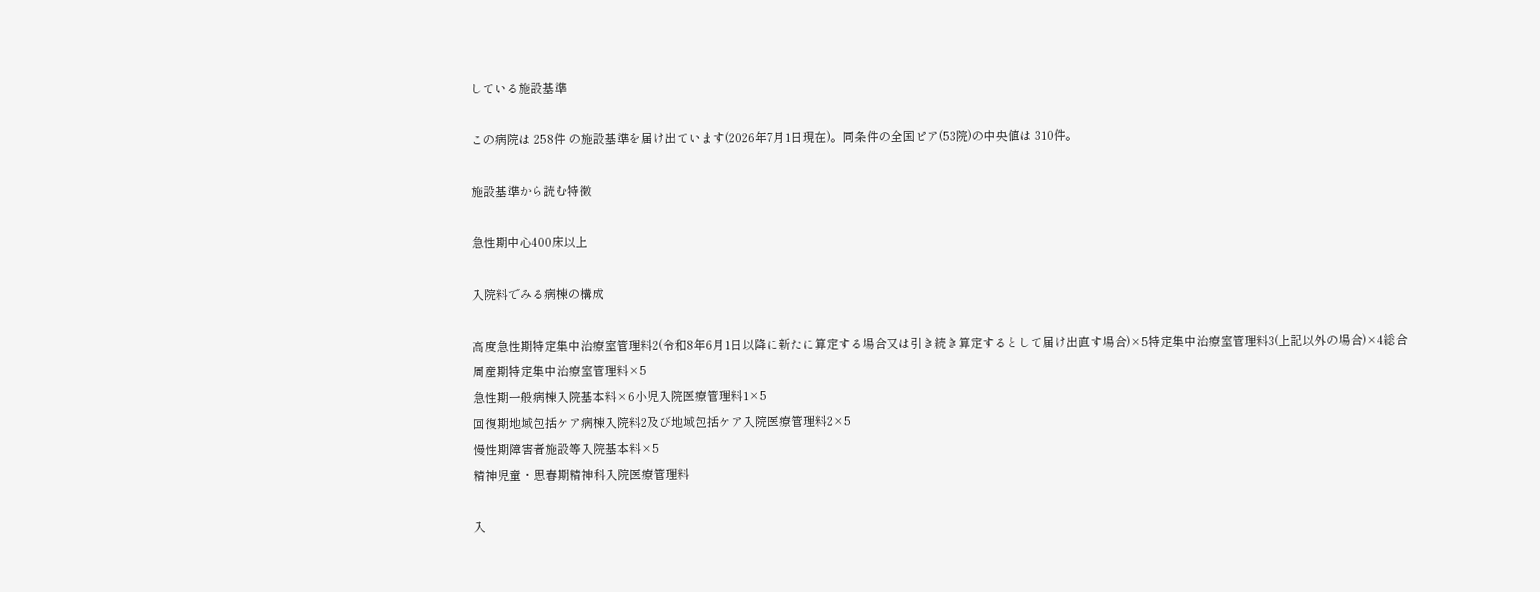している施設基準

この病院は 258件 の施設基準を届け出ています(2026年7月1日現在)。同条件の全国ピア(53院)の中央値は 310件。

施設基準から読む特徴

急性期中心400床以上

入院料でみる病棟の構成

高度急性期特定集中治療室管理料2(令和8年6月1日以降に新たに算定する場合又は引き続き算定するとして届け出直す場合)×5特定集中治療室管理料3(上記以外の場合)×4総合周産期特定集中治療室管理料×5
急性期一般病棟入院基本料×6小児入院医療管理料1×5
回復期地域包括ケア病棟入院料2及び地域包括ケア入院医療管理料2×5
慢性期障害者施設等入院基本料×5
精神児童・思春期精神科入院医療管理料

入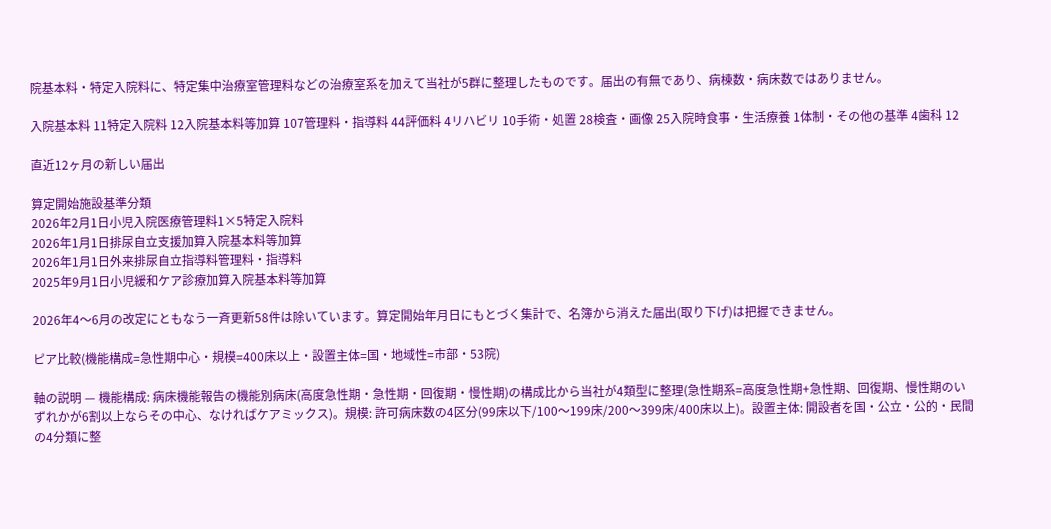院基本料・特定入院料に、特定集中治療室管理料などの治療室系を加えて当社が5群に整理したものです。届出の有無であり、病棟数・病床数ではありません。

入院基本料 11特定入院料 12入院基本料等加算 107管理料・指導料 44評価料 4リハビリ 10手術・処置 28検査・画像 25入院時食事・生活療養 1体制・その他の基準 4歯科 12

直近12ヶ月の新しい届出

算定開始施設基準分類
2026年2月1日小児入院医療管理料1×5特定入院料
2026年1月1日排尿自立支援加算入院基本料等加算
2026年1月1日外来排尿自立指導料管理料・指導料
2025年9月1日小児緩和ケア診療加算入院基本料等加算

2026年4〜6月の改定にともなう一斉更新58件は除いています。算定開始年月日にもとづく集計で、名簿から消えた届出(取り下げ)は把握できません。

ピア比較(機能構成=急性期中心・規模=400床以上・設置主体=国・地域性=市部・53院)

軸の説明 — 機能構成: 病床機能報告の機能別病床(高度急性期・急性期・回復期・慢性期)の構成比から当社が4類型に整理(急性期系=高度急性期+急性期、回復期、慢性期のいずれかが6割以上ならその中心、なければケアミックス)。規模: 許可病床数の4区分(99床以下/100〜199床/200〜399床/400床以上)。設置主体: 開設者を国・公立・公的・民間の4分類に整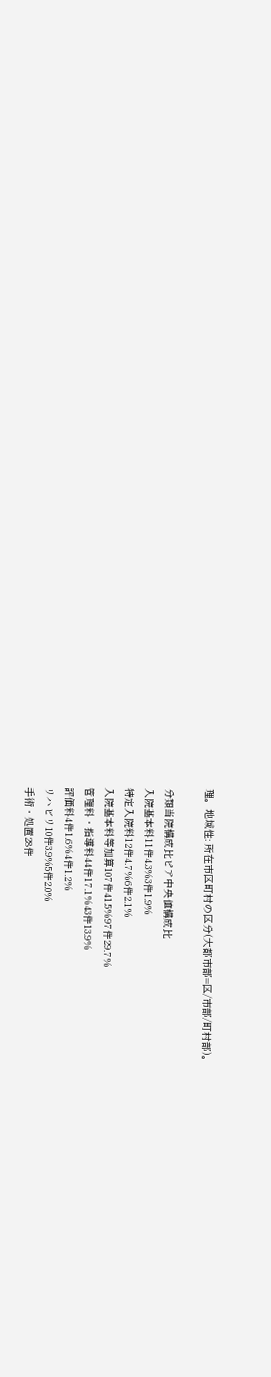理。地域性: 所在市区町村の区分(大都市部=区/市部/町村部)。

分類当院構成比ピア中央値構成比
入院基本料11件4.3%3件1.9%
特定入院料12件4.7%6件2.1%
入院基本料等加算107件41.5%97件29.7%
管理料・指導料44件17.1%43件13.9%
評価料4件1.6%4件1.2%
リハビリ10件3.9%5件2.0%
手術・処置28件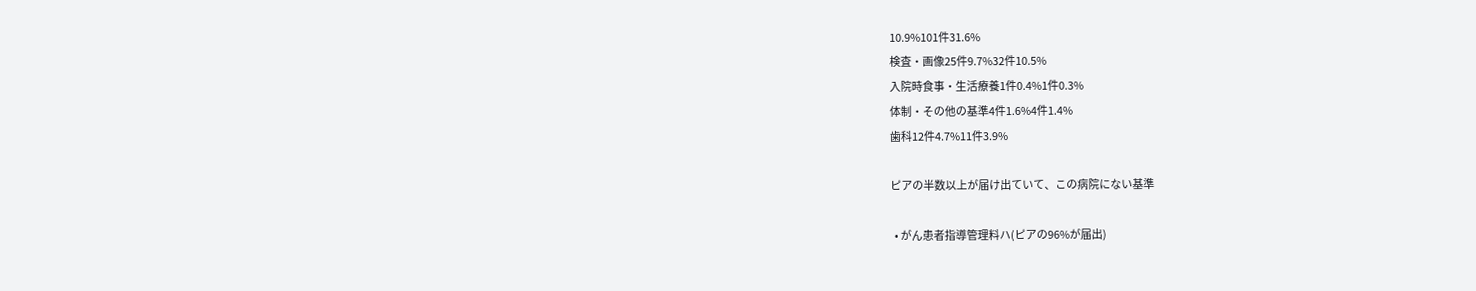10.9%101件31.6%
検査・画像25件9.7%32件10.5%
入院時食事・生活療養1件0.4%1件0.3%
体制・その他の基準4件1.6%4件1.4%
歯科12件4.7%11件3.9%

ピアの半数以上が届け出ていて、この病院にない基準

  • がん患者指導管理料ハ(ピアの96%が届出)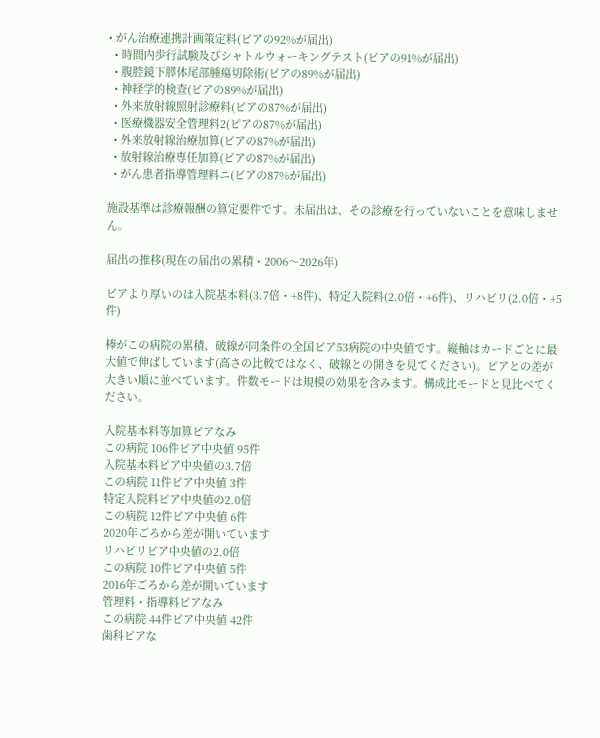• がん治療連携計画策定料(ピアの92%が届出)
  • 時間内歩行試験及びシャトルウォーキングテスト(ピアの91%が届出)
  • 腹腔鏡下膵体尾部腫瘍切除術(ピアの89%が届出)
  • 神経学的検査(ピアの89%が届出)
  • 外来放射線照射診療料(ピアの87%が届出)
  • 医療機器安全管理料2(ピアの87%が届出)
  • 外来放射線治療加算(ピアの87%が届出)
  • 放射線治療専任加算(ピアの87%が届出)
  • がん患者指導管理料ニ(ピアの87%が届出)

施設基準は診療報酬の算定要件です。未届出は、その診療を行っていないことを意味しません。

届出の推移(現在の届出の累積・2006〜2026年)

ピアより厚いのは入院基本料(3.7倍・+8件)、特定入院料(2.0倍・+6件)、リハビリ(2.0倍・+5件)

棒がこの病院の累積、破線が同条件の全国ピア53病院の中央値です。縦軸はカードごとに最大値で伸ばしています(高さの比較ではなく、破線との開きを見てください)。ピアとの差が大きい順に並べています。件数モードは規模の効果を含みます。構成比モードと見比べてください。

入院基本料等加算ピアなみ
この病院 106件ピア中央値 95件
入院基本料ピア中央値の3.7倍
この病院 11件ピア中央値 3件
特定入院料ピア中央値の2.0倍
この病院 12件ピア中央値 6件
2020年ごろから差が開いています
リハビリピア中央値の2.0倍
この病院 10件ピア中央値 5件
2016年ごろから差が開いています
管理料・指導料ピアなみ
この病院 44件ピア中央値 42件
歯科ピアな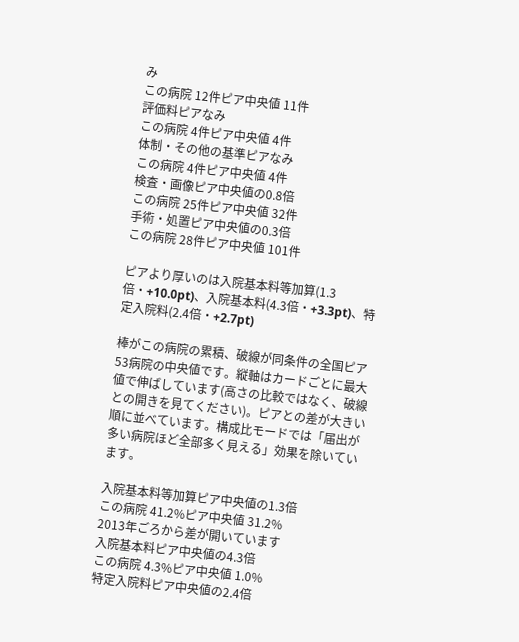み
この病院 12件ピア中央値 11件
評価料ピアなみ
この病院 4件ピア中央値 4件
体制・その他の基準ピアなみ
この病院 4件ピア中央値 4件
検査・画像ピア中央値の0.8倍
この病院 25件ピア中央値 32件
手術・処置ピア中央値の0.3倍
この病院 28件ピア中央値 101件

ピアより厚いのは入院基本料等加算(1.3倍・+10.0pt)、入院基本料(4.3倍・+3.3pt)、特定入院料(2.4倍・+2.7pt)

棒がこの病院の累積、破線が同条件の全国ピア53病院の中央値です。縦軸はカードごとに最大値で伸ばしています(高さの比較ではなく、破線との開きを見てください)。ピアとの差が大きい順に並べています。構成比モードでは「届出が多い病院ほど全部多く見える」効果を除いています。

入院基本料等加算ピア中央値の1.3倍
この病院 41.2%ピア中央値 31.2%
2013年ごろから差が開いています
入院基本料ピア中央値の4.3倍
この病院 4.3%ピア中央値 1.0%
特定入院料ピア中央値の2.4倍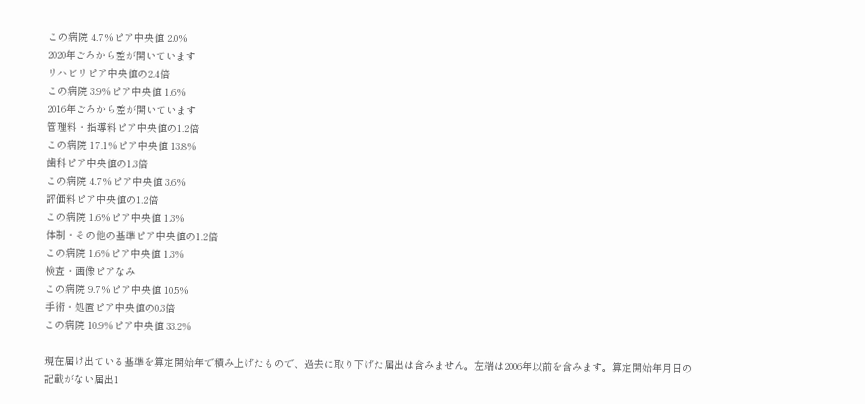この病院 4.7%ピア中央値 2.0%
2020年ごろから差が開いています
リハビリピア中央値の2.4倍
この病院 3.9%ピア中央値 1.6%
2016年ごろから差が開いています
管理料・指導料ピア中央値の1.2倍
この病院 17.1%ピア中央値 13.8%
歯科ピア中央値の1.3倍
この病院 4.7%ピア中央値 3.6%
評価料ピア中央値の1.2倍
この病院 1.6%ピア中央値 1.3%
体制・その他の基準ピア中央値の1.2倍
この病院 1.6%ピア中央値 1.3%
検査・画像ピアなみ
この病院 9.7%ピア中央値 10.5%
手術・処置ピア中央値の0.3倍
この病院 10.9%ピア中央値 33.2%

現在届け出ている基準を算定開始年で積み上げたもので、過去に取り下げた届出は含みません。左端は2006年以前を含みます。算定開始年月日の記載がない届出1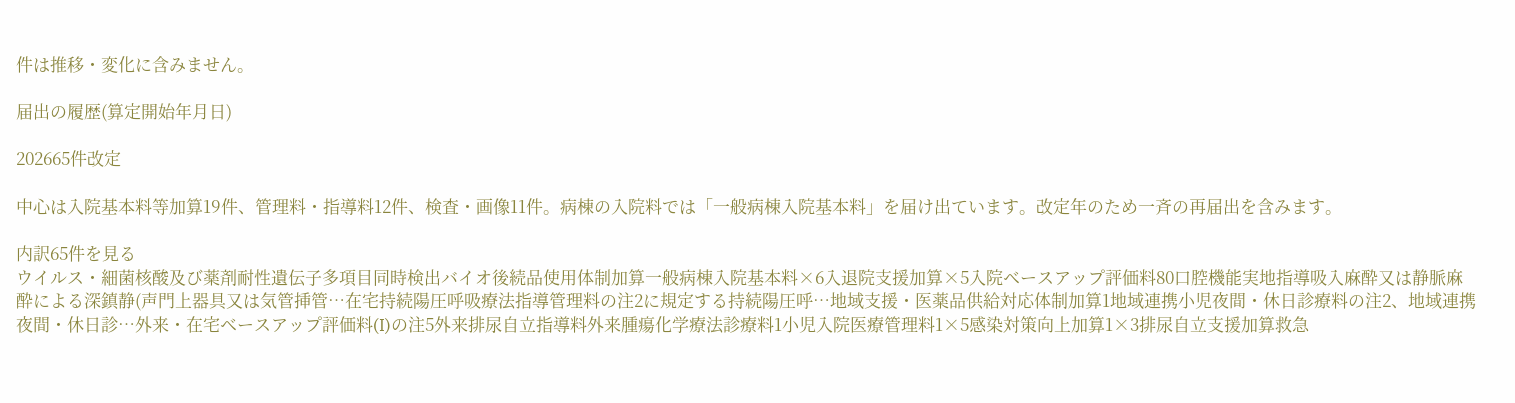件は推移・変化に含みません。

届出の履歴(算定開始年月日)

202665件改定

中心は入院基本料等加算19件、管理料・指導料12件、検査・画像11件。病棟の入院料では「一般病棟入院基本料」を届け出ています。改定年のため一斉の再届出を含みます。

内訳65件を見る
ウイルス・細菌核酸及び薬剤耐性遺伝子多項目同時検出バイオ後続品使用体制加算一般病棟入院基本料×6入退院支援加算×5入院ベースアップ評価料80口腔機能実地指導吸入麻酔又は静脈麻酔による深鎮静(声門上器具又は気管挿管…在宅持続陽圧呼吸療法指導管理料の注2に規定する持続陽圧呼…地域支援・医薬品供給対応体制加算1地域連携小児夜間・休日診療料の注2、地域連携夜間・休日診…外来・在宅ベースアップ評価料(I)の注5外来排尿自立指導料外来腫瘍化学療法診療料1小児入院医療管理料1×5感染対策向上加算1×3排尿自立支援加算救急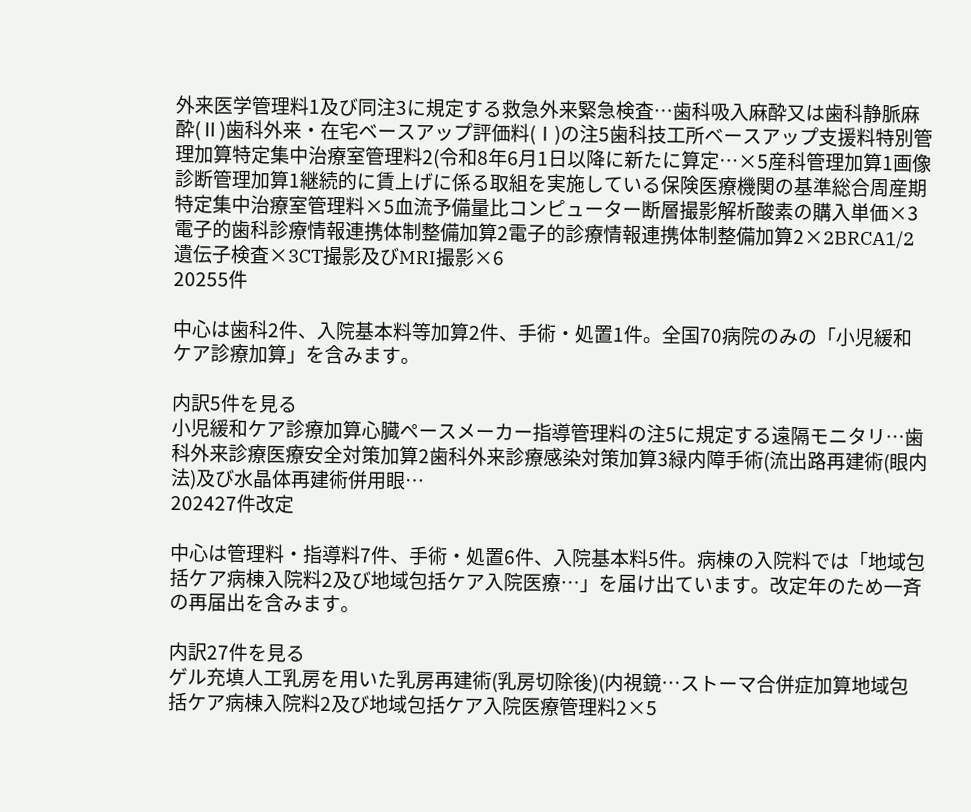外来医学管理料1及び同注3に規定する救急外来緊急検査…歯科吸入麻酔又は歯科静脈麻酔(Ⅱ)歯科外来・在宅ベースアップ評価料(Ⅰ)の注5歯科技工所ベースアップ支援料特別管理加算特定集中治療室管理料2(令和8年6月1日以降に新たに算定…×5産科管理加算1画像診断管理加算1継続的に賃上げに係る取組を実施している保険医療機関の基準総合周産期特定集中治療室管理料×5血流予備量比コンピューター断層撮影解析酸素の購入単価×3電子的歯科診療情報連携体制整備加算2電子的診療情報連携体制整備加算2×2BRCA1/2遺伝子検査×3CT撮影及びMRI撮影×6
20255件

中心は歯科2件、入院基本料等加算2件、手術・処置1件。全国70病院のみの「小児緩和ケア診療加算」を含みます。

内訳5件を見る
小児緩和ケア診療加算心臓ペースメーカー指導管理料の注5に規定する遠隔モニタリ…歯科外来診療医療安全対策加算2歯科外来診療感染対策加算3緑内障手術(流出路再建術(眼内法)及び水晶体再建術併用眼…
202427件改定

中心は管理料・指導料7件、手術・処置6件、入院基本料5件。病棟の入院料では「地域包括ケア病棟入院料2及び地域包括ケア入院医療…」を届け出ています。改定年のため一斉の再届出を含みます。

内訳27件を見る
ゲル充填人工乳房を用いた乳房再建術(乳房切除後)(内視鏡…ストーマ合併症加算地域包括ケア病棟入院料2及び地域包括ケア入院医療管理料2×5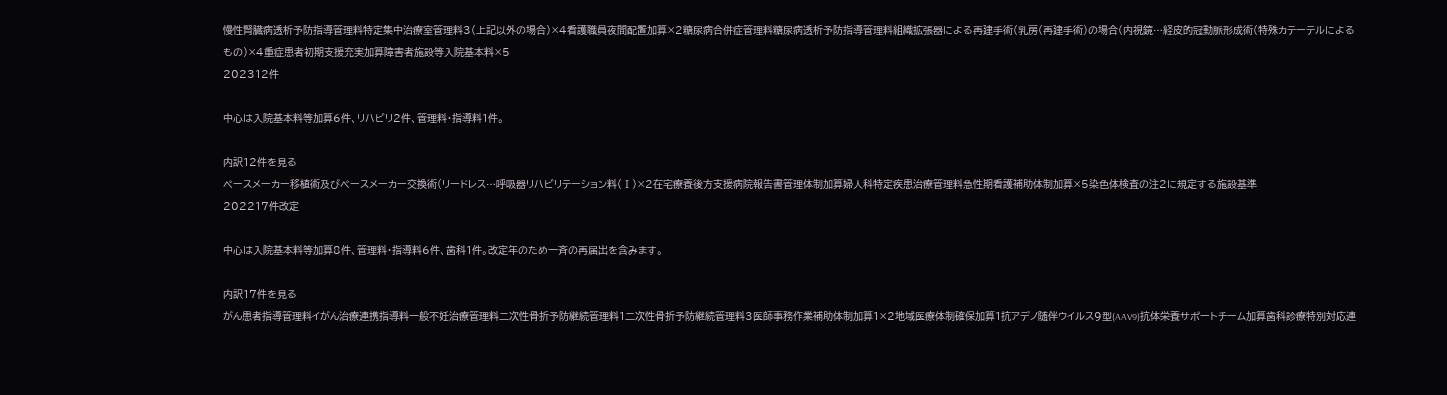慢性腎臓病透析予防指導管理料特定集中治療室管理料3(上記以外の場合)×4看護職員夜間配置加算×2糖尿病合併症管理料糖尿病透析予防指導管理料組織拡張器による再建手術(乳房(再建手術)の場合(内視鏡…経皮的冠動脈形成術(特殊カテーテルによるもの)×4重症患者初期支援充実加算障害者施設等入院基本料×5
202312件

中心は入院基本料等加算6件、リハビリ2件、管理料・指導料1件。

内訳12件を見る
ペースメーカー移植術及びペースメーカー交換術(リードレス…呼吸器リハビリテーション料(Ⅰ)×2在宅療養後方支援病院報告書管理体制加算婦人科特定疾患治療管理料急性期看護補助体制加算×5染色体検査の注2に規定する施設基準
202217件改定

中心は入院基本料等加算8件、管理料・指導料6件、歯科1件。改定年のため一斉の再届出を含みます。

内訳17件を見る
がん患者指導管理料イがん治療連携指導料一般不妊治療管理料二次性骨折予防継続管理料1二次性骨折予防継続管理料3医師事務作業補助体制加算1×2地域医療体制確保加算1抗アデノ随伴ウイルス9型(AAV9)抗体栄養サポートチーム加算歯科診療特別対応連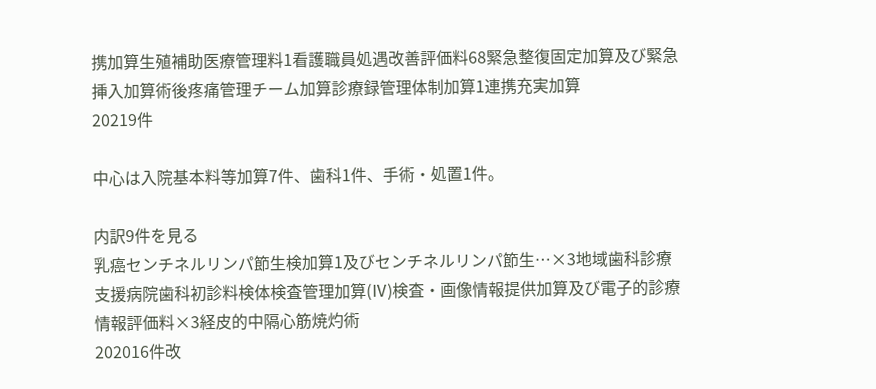携加算生殖補助医療管理料1看護職員処遇改善評価料68緊急整復固定加算及び緊急挿入加算術後疼痛管理チーム加算診療録管理体制加算1連携充実加算
20219件

中心は入院基本料等加算7件、歯科1件、手術・処置1件。

内訳9件を見る
乳癌センチネルリンパ節生検加算1及びセンチネルリンパ節生…×3地域歯科診療支援病院歯科初診料検体検査管理加算(Ⅳ)検査・画像情報提供加算及び電子的診療情報評価料×3経皮的中隔心筋焼灼術
202016件改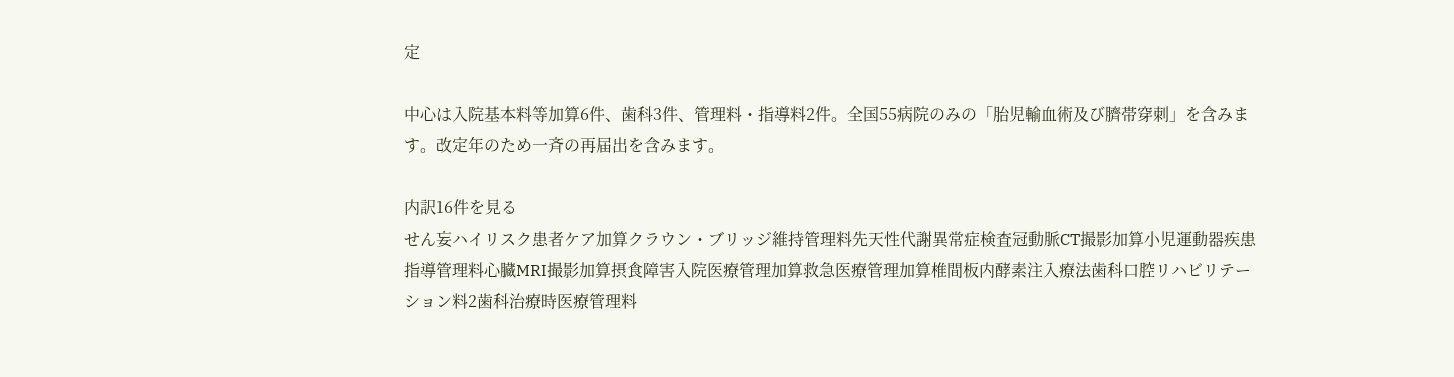定

中心は入院基本料等加算6件、歯科3件、管理料・指導料2件。全国55病院のみの「胎児輸血術及び臍帯穿刺」を含みます。改定年のため一斉の再届出を含みます。

内訳16件を見る
せん妄ハイリスク患者ケア加算クラウン・ブリッジ維持管理料先天性代謝異常症検査冠動脈CT撮影加算小児運動器疾患指導管理料心臓MRI撮影加算摂食障害入院医療管理加算救急医療管理加算椎間板内酵素注入療法歯科口腔リハビリテーション料2歯科治療時医療管理料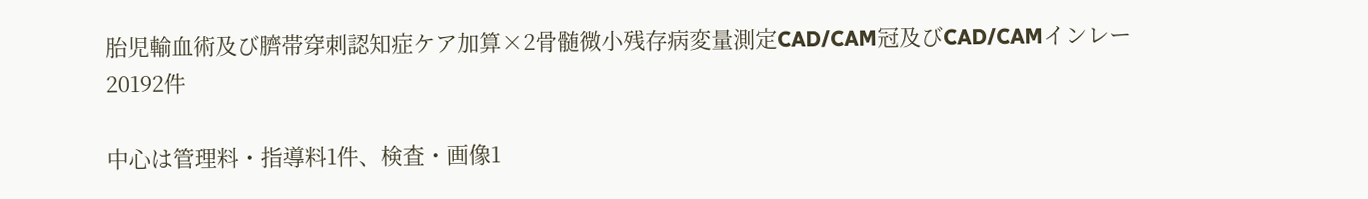胎児輸血術及び臍帯穿刺認知症ケア加算×2骨髄微小残存病変量測定CAD/CAM冠及びCAD/CAMインレー
20192件

中心は管理料・指導料1件、検査・画像1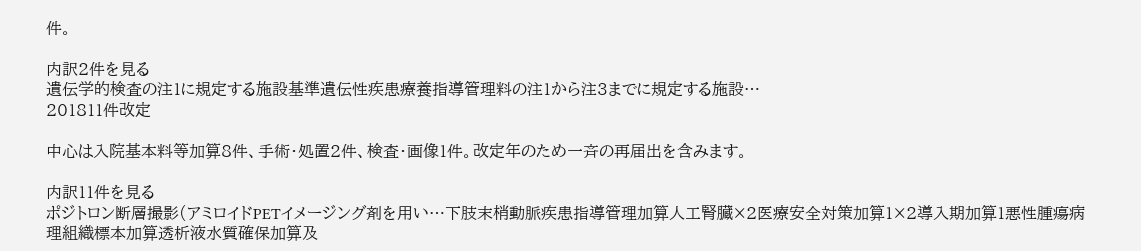件。

内訳2件を見る
遺伝学的検査の注1に規定する施設基準遺伝性疾患療養指導管理料の注1から注3までに規定する施設…
201811件改定

中心は入院基本料等加算8件、手術・処置2件、検査・画像1件。改定年のため一斉の再届出を含みます。

内訳11件を見る
ポジトロン断層撮影(アミロイドPETイメージング剤を用い…下肢末梢動脈疾患指導管理加算人工腎臓×2医療安全対策加算1×2導入期加算1悪性腫瘍病理組織標本加算透析液水質確保加算及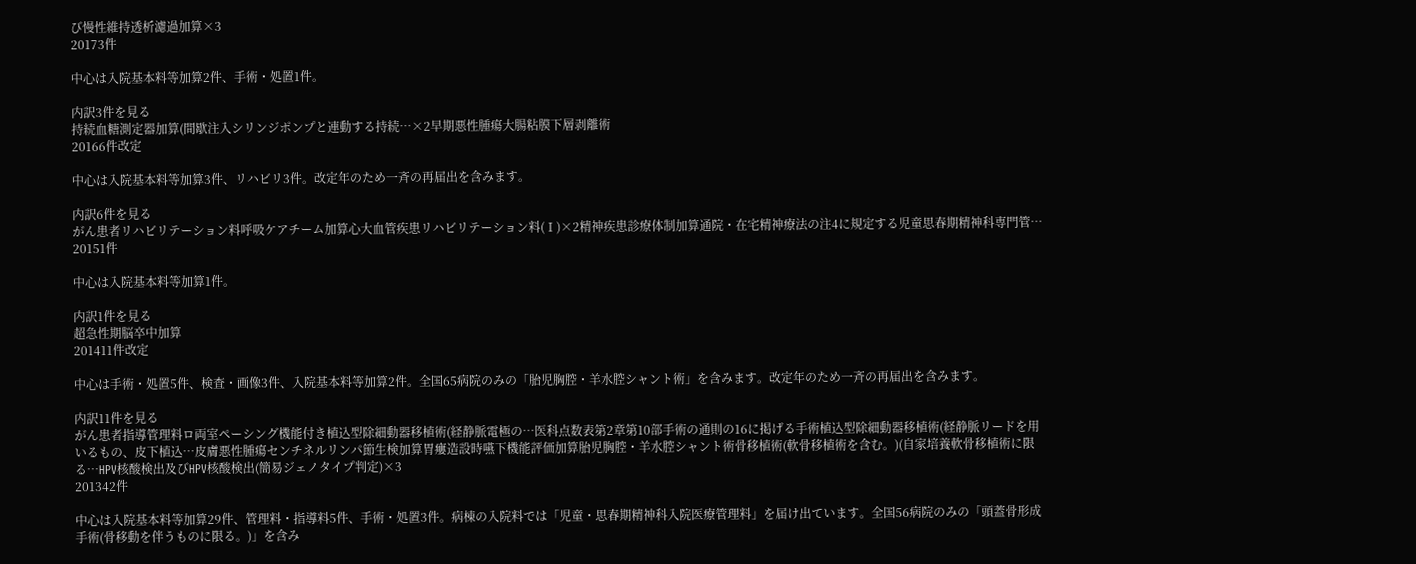び慢性維持透析濾過加算×3
20173件

中心は入院基本料等加算2件、手術・処置1件。

内訳3件を見る
持続血糖測定器加算(間歇注入シリンジポンプと連動する持続…×2早期悪性腫瘍大腸粘膜下層剥離術
20166件改定

中心は入院基本料等加算3件、リハビリ3件。改定年のため一斉の再届出を含みます。

内訳6件を見る
がん患者リハビリテーション料呼吸ケアチーム加算心大血管疾患リハビリテーション料(Ⅰ)×2精神疾患診療体制加算通院・在宅精神療法の注4に規定する児童思春期精神科専門管…
20151件

中心は入院基本料等加算1件。

内訳1件を見る
超急性期脳卒中加算
201411件改定

中心は手術・処置5件、検査・画像3件、入院基本料等加算2件。全国65病院のみの「胎児胸腔・羊水腔シャント術」を含みます。改定年のため一斉の再届出を含みます。

内訳11件を見る
がん患者指導管理料ロ両室ペーシング機能付き植込型除細動器移植術(経静脈電極の…医科点数表第2章第10部手術の通則の16に掲げる手術植込型除細動器移植術(経静脈リードを用いるもの、皮下植込…皮膚悪性腫瘍センチネルリンパ節生検加算胃瘻造設時嚥下機能評価加算胎児胸腔・羊水腔シャント術骨移植術(軟骨移植術を含む。)(自家培養軟骨移植術に限る…HPV核酸検出及びHPV核酸検出(簡易ジェノタイプ判定)×3
201342件

中心は入院基本料等加算29件、管理料・指導料5件、手術・処置3件。病棟の入院料では「児童・思春期精神科入院医療管理料」を届け出ています。全国56病院のみの「頭蓋骨形成手術(骨移動を伴うものに限る。)」を含み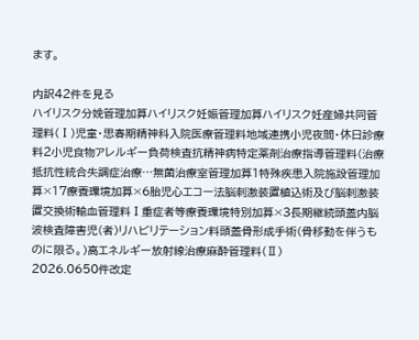ます。

内訳42件を見る
ハイリスク分娩管理加算ハイリスク妊娠管理加算ハイリスク妊産婦共同管理料(Ⅰ)児童・思春期精神科入院医療管理料地域連携小児夜間・休日診療料2小児食物アレルギー負荷検査抗精神病特定薬剤治療指導管理料(治療抵抗性統合失調症治療…無菌治療室管理加算1特殊疾患入院施設管理加算×17療養環境加算×6胎児心エコー法脳刺激装置植込術及び脳刺激装置交換術輸血管理料Ⅰ重症者等療養環境特別加算×3長期継続頭蓋内脳波検査障害児(者)リハビリテーション料頭蓋骨形成手術(骨移動を伴うものに限る。)高エネルギー放射線治療麻酔管理料(Ⅱ)
2026.0650件改定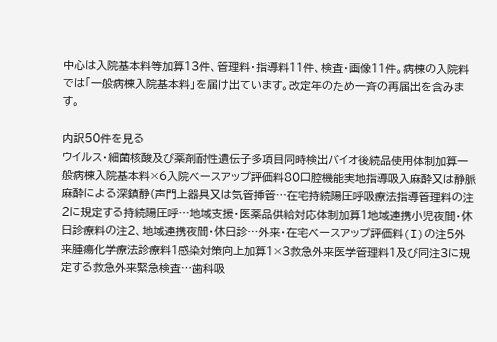中心は入院基本料等加算13件、管理料・指導料11件、検査・画像11件。病棟の入院料では「一般病棟入院基本料」を届け出ています。改定年のため一斉の再届出を含みます。

内訳50件を見る
ウイルス・細菌核酸及び薬剤耐性遺伝子多項目同時検出バイオ後続品使用体制加算一般病棟入院基本料×6入院ベースアップ評価料80口腔機能実地指導吸入麻酔又は静脈麻酔による深鎮静(声門上器具又は気管挿管…在宅持続陽圧呼吸療法指導管理料の注2に規定する持続陽圧呼…地域支援・医薬品供給対応体制加算1地域連携小児夜間・休日診療料の注2、地域連携夜間・休日診…外来・在宅ベースアップ評価料(I)の注5外来腫瘍化学療法診療料1感染対策向上加算1×3救急外来医学管理料1及び同注3に規定する救急外来緊急検査…歯科吸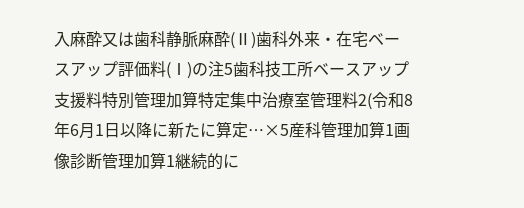入麻酔又は歯科静脈麻酔(Ⅱ)歯科外来・在宅ベースアップ評価料(Ⅰ)の注5歯科技工所ベースアップ支援料特別管理加算特定集中治療室管理料2(令和8年6月1日以降に新たに算定…×5産科管理加算1画像診断管理加算1継続的に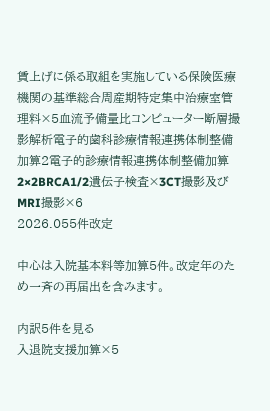賃上げに係る取組を実施している保険医療機関の基準総合周産期特定集中治療室管理料×5血流予備量比コンピューター断層撮影解析電子的歯科診療情報連携体制整備加算2電子的診療情報連携体制整備加算2×2BRCA1/2遺伝子検査×3CT撮影及びMRI撮影×6
2026.055件改定

中心は入院基本料等加算5件。改定年のため一斉の再届出を含みます。

内訳5件を見る
入退院支援加算×5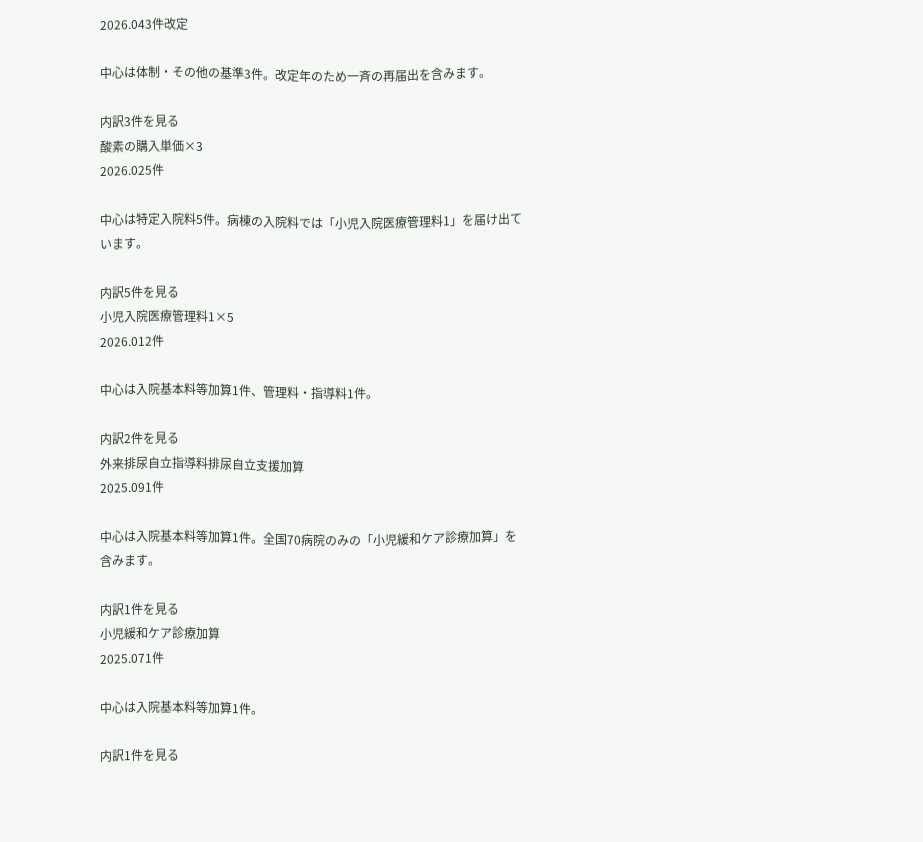2026.043件改定

中心は体制・その他の基準3件。改定年のため一斉の再届出を含みます。

内訳3件を見る
酸素の購入単価×3
2026.025件

中心は特定入院料5件。病棟の入院料では「小児入院医療管理料1」を届け出ています。

内訳5件を見る
小児入院医療管理料1×5
2026.012件

中心は入院基本料等加算1件、管理料・指導料1件。

内訳2件を見る
外来排尿自立指導料排尿自立支援加算
2025.091件

中心は入院基本料等加算1件。全国70病院のみの「小児緩和ケア診療加算」を含みます。

内訳1件を見る
小児緩和ケア診療加算
2025.071件

中心は入院基本料等加算1件。

内訳1件を見る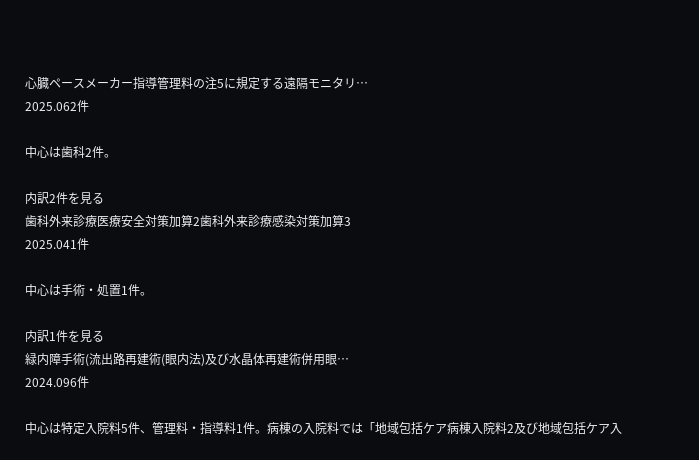心臓ペースメーカー指導管理料の注5に規定する遠隔モニタリ…
2025.062件

中心は歯科2件。

内訳2件を見る
歯科外来診療医療安全対策加算2歯科外来診療感染対策加算3
2025.041件

中心は手術・処置1件。

内訳1件を見る
緑内障手術(流出路再建術(眼内法)及び水晶体再建術併用眼…
2024.096件

中心は特定入院料5件、管理料・指導料1件。病棟の入院料では「地域包括ケア病棟入院料2及び地域包括ケア入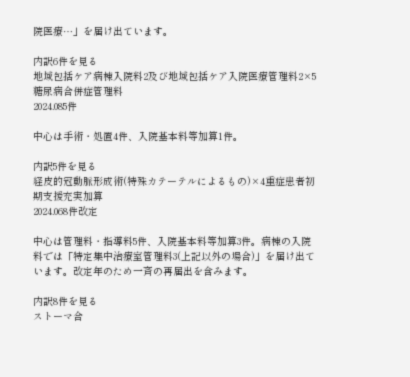院医療…」を届け出ています。

内訳6件を見る
地域包括ケア病棟入院料2及び地域包括ケア入院医療管理料2×5糖尿病合併症管理料
2024.085件

中心は手術・処置4件、入院基本料等加算1件。

内訳5件を見る
経皮的冠動脈形成術(特殊カテーテルによるもの)×4重症患者初期支援充実加算
2024.068件改定

中心は管理料・指導料5件、入院基本料等加算3件。病棟の入院料では「特定集中治療室管理料3(上記以外の場合)」を届け出ています。改定年のため一斉の再届出を含みます。

内訳8件を見る
ストーマ合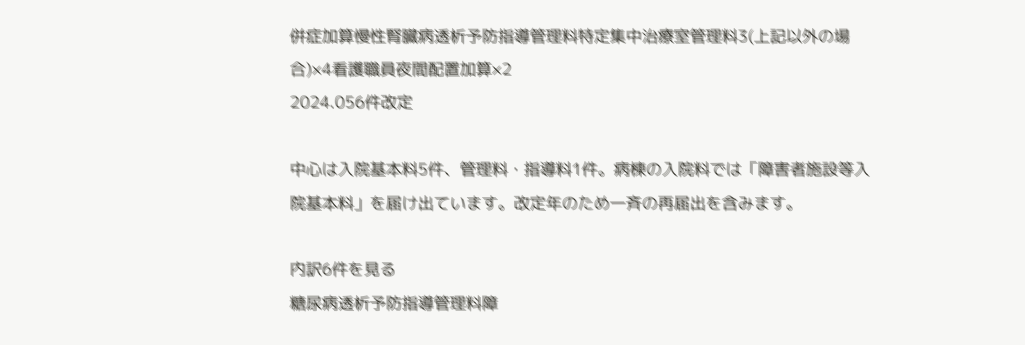併症加算慢性腎臓病透析予防指導管理料特定集中治療室管理料3(上記以外の場合)×4看護職員夜間配置加算×2
2024.056件改定

中心は入院基本料5件、管理料・指導料1件。病棟の入院料では「障害者施設等入院基本料」を届け出ています。改定年のため一斉の再届出を含みます。

内訳6件を見る
糖尿病透析予防指導管理料障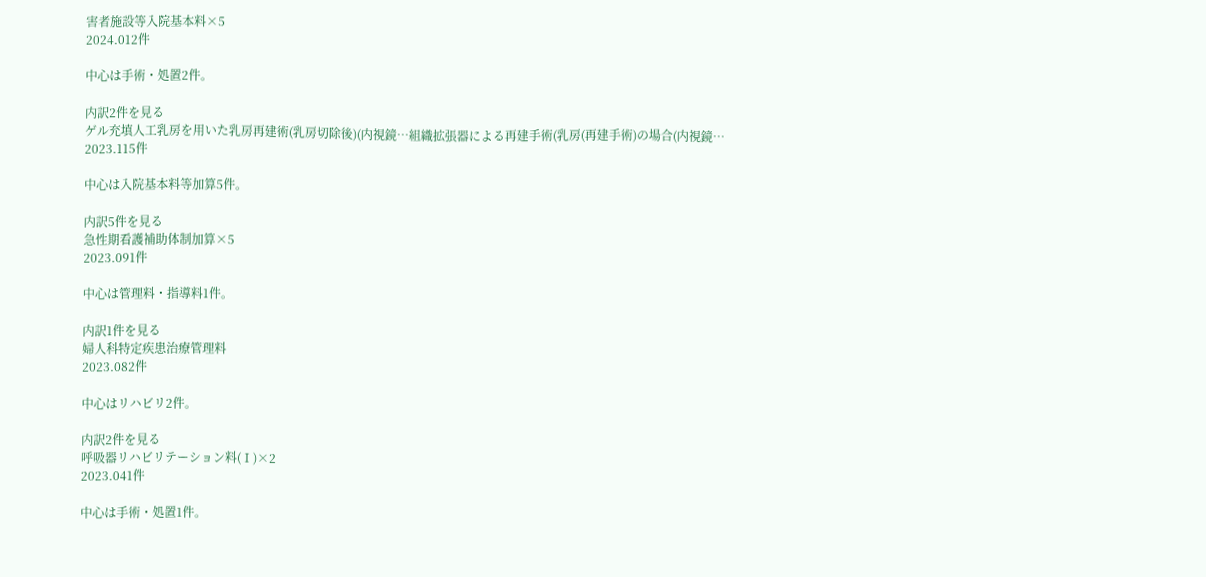害者施設等入院基本料×5
2024.012件

中心は手術・処置2件。

内訳2件を見る
ゲル充填人工乳房を用いた乳房再建術(乳房切除後)(内視鏡…組織拡張器による再建手術(乳房(再建手術)の場合(内視鏡…
2023.115件

中心は入院基本料等加算5件。

内訳5件を見る
急性期看護補助体制加算×5
2023.091件

中心は管理料・指導料1件。

内訳1件を見る
婦人科特定疾患治療管理料
2023.082件

中心はリハビリ2件。

内訳2件を見る
呼吸器リハビリテーション料(Ⅰ)×2
2023.041件

中心は手術・処置1件。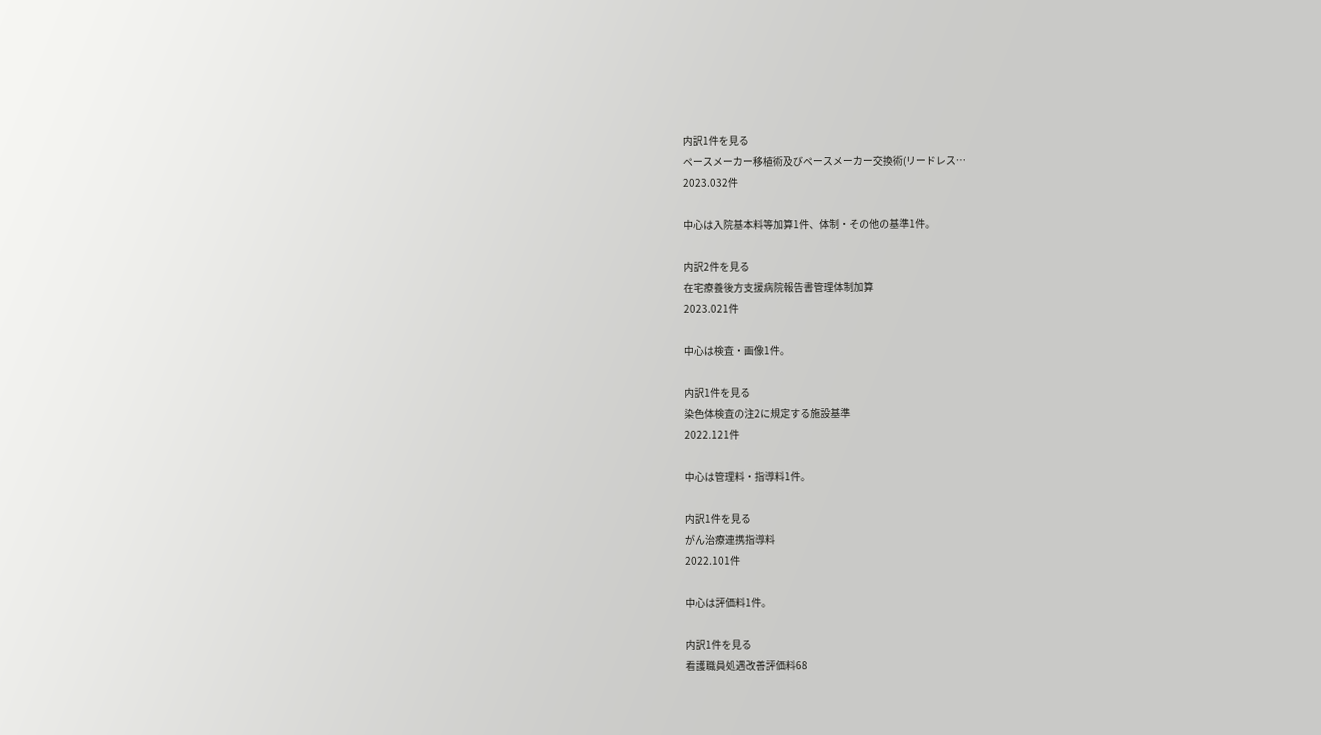内訳1件を見る
ペースメーカー移植術及びペースメーカー交換術(リードレス…
2023.032件

中心は入院基本料等加算1件、体制・その他の基準1件。

内訳2件を見る
在宅療養後方支援病院報告書管理体制加算
2023.021件

中心は検査・画像1件。

内訳1件を見る
染色体検査の注2に規定する施設基準
2022.121件

中心は管理料・指導料1件。

内訳1件を見る
がん治療連携指導料
2022.101件

中心は評価料1件。

内訳1件を見る
看護職員処遇改善評価料68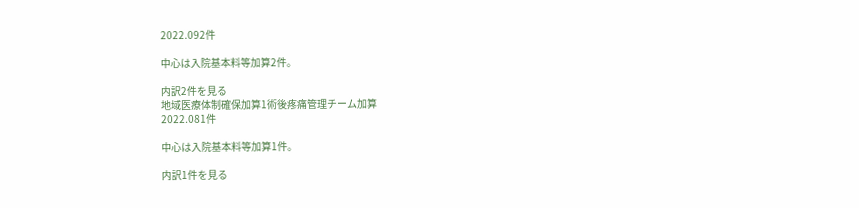2022.092件

中心は入院基本料等加算2件。

内訳2件を見る
地域医療体制確保加算1術後疼痛管理チーム加算
2022.081件

中心は入院基本料等加算1件。

内訳1件を見る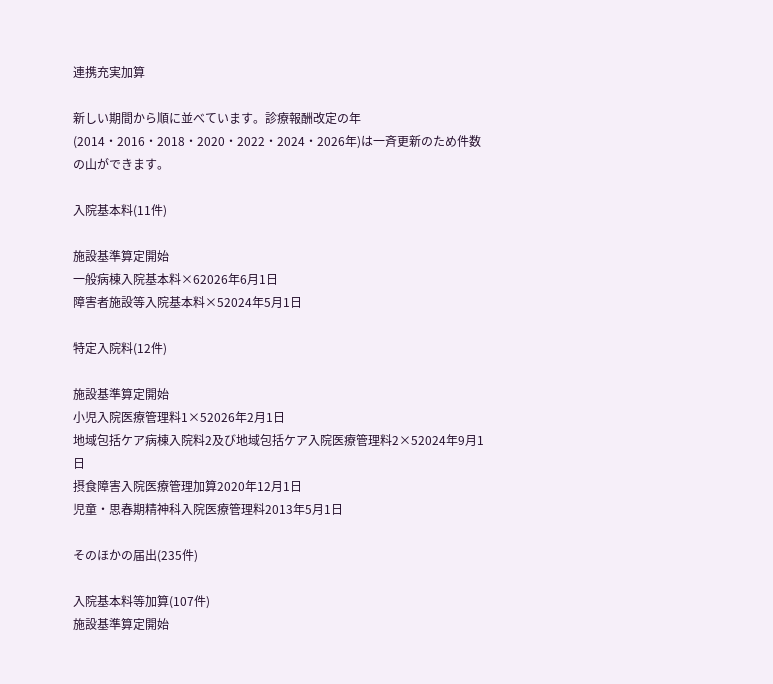連携充実加算

新しい期間から順に並べています。診療報酬改定の年(2014・2016・2018・2020・2022・2024・2026年)は一斉更新のため件数の山ができます。

入院基本料(11件)

施設基準算定開始
一般病棟入院基本料×62026年6月1日
障害者施設等入院基本料×52024年5月1日

特定入院料(12件)

施設基準算定開始
小児入院医療管理料1×52026年2月1日
地域包括ケア病棟入院料2及び地域包括ケア入院医療管理料2×52024年9月1日
摂食障害入院医療管理加算2020年12月1日
児童・思春期精神科入院医療管理料2013年5月1日

そのほかの届出(235件)

入院基本料等加算(107件)
施設基準算定開始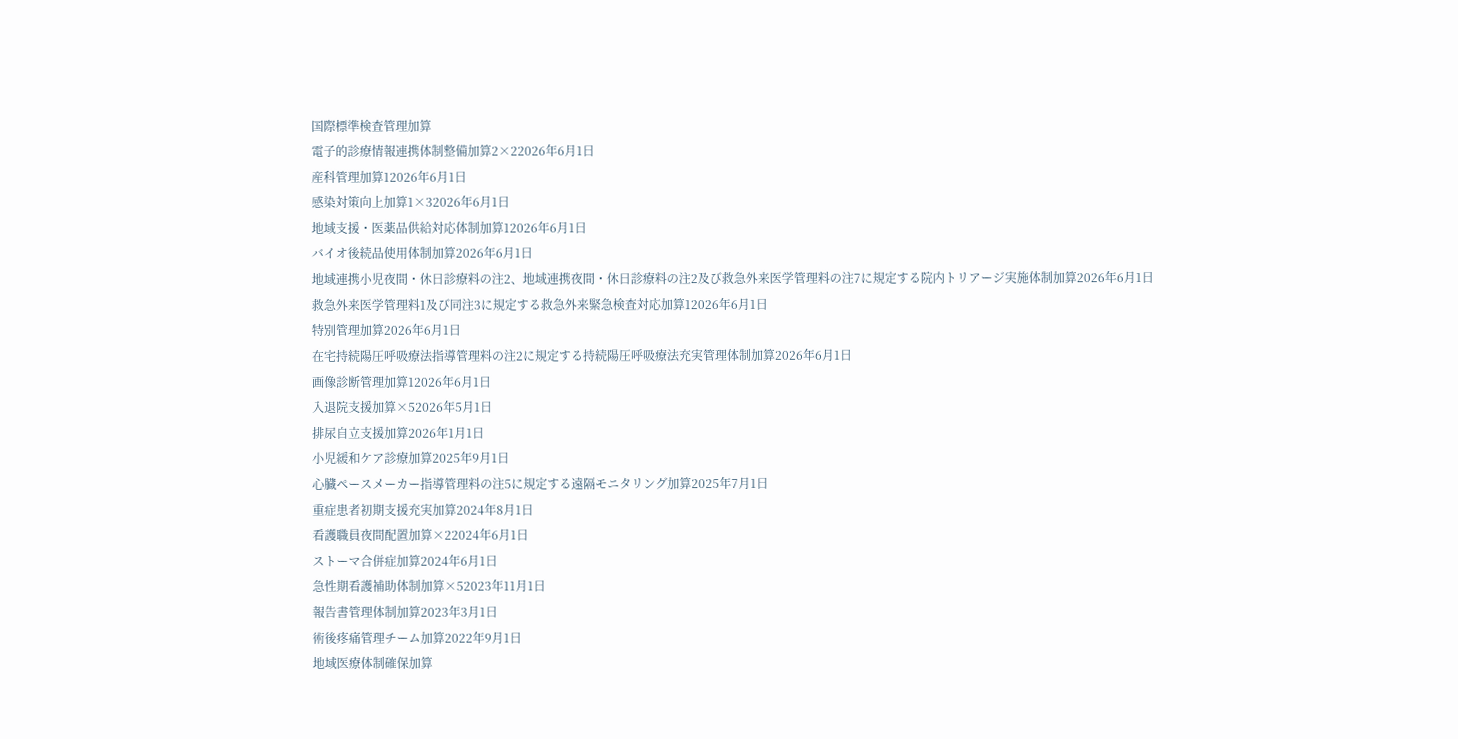国際標準検査管理加算
電子的診療情報連携体制整備加算2×22026年6月1日
産科管理加算12026年6月1日
感染対策向上加算1×32026年6月1日
地域支援・医薬品供給対応体制加算12026年6月1日
バイオ後続品使用体制加算2026年6月1日
地域連携小児夜間・休日診療料の注2、地域連携夜間・休日診療料の注2及び救急外来医学管理料の注7に規定する院内トリアージ実施体制加算2026年6月1日
救急外来医学管理料1及び同注3に規定する救急外来緊急検査対応加算12026年6月1日
特別管理加算2026年6月1日
在宅持続陽圧呼吸療法指導管理料の注2に規定する持続陽圧呼吸療法充実管理体制加算2026年6月1日
画像診断管理加算12026年6月1日
入退院支援加算×52026年5月1日
排尿自立支援加算2026年1月1日
小児緩和ケア診療加算2025年9月1日
心臓ペースメーカー指導管理料の注5に規定する遠隔モニタリング加算2025年7月1日
重症患者初期支援充実加算2024年8月1日
看護職員夜間配置加算×22024年6月1日
ストーマ合併症加算2024年6月1日
急性期看護補助体制加算×52023年11月1日
報告書管理体制加算2023年3月1日
術後疼痛管理チーム加算2022年9月1日
地域医療体制確保加算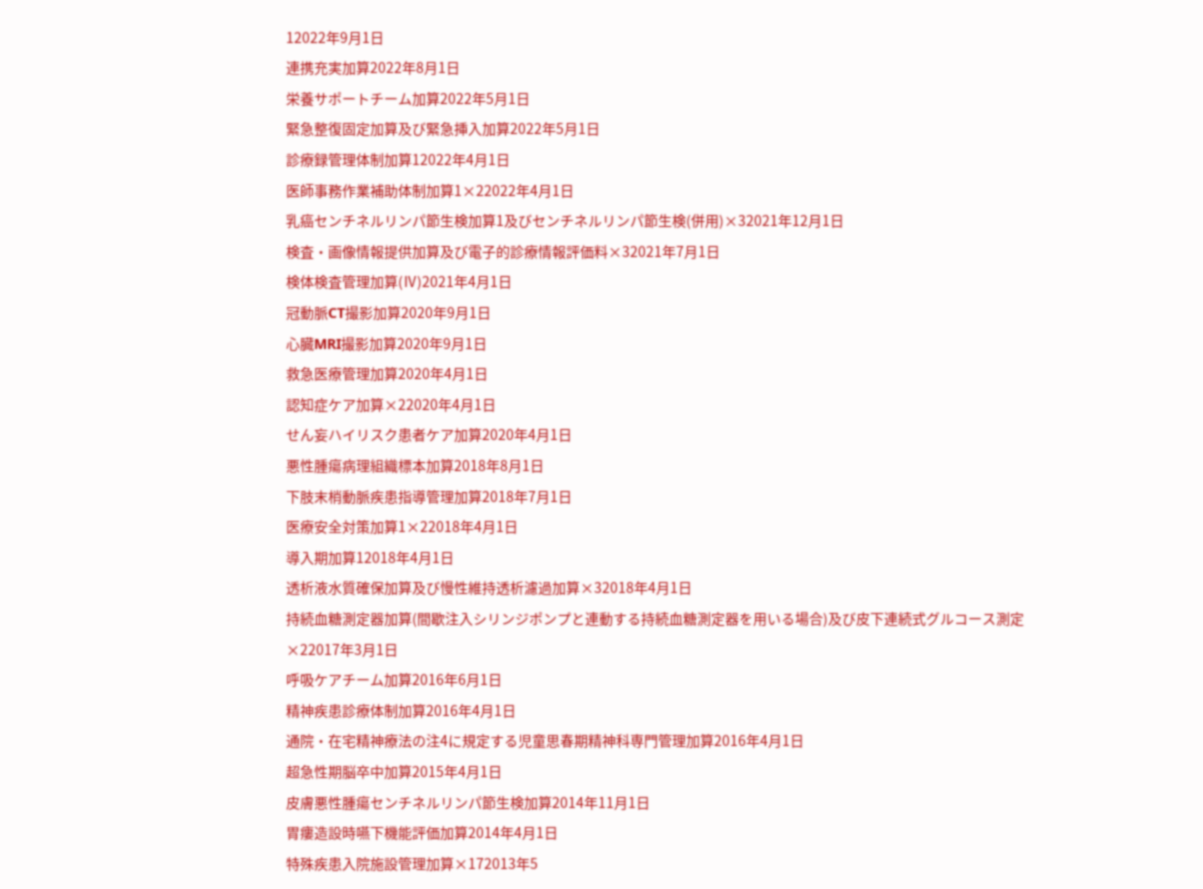12022年9月1日
連携充実加算2022年8月1日
栄養サポートチーム加算2022年5月1日
緊急整復固定加算及び緊急挿入加算2022年5月1日
診療録管理体制加算12022年4月1日
医師事務作業補助体制加算1×22022年4月1日
乳癌センチネルリンパ節生検加算1及びセンチネルリンパ節生検(併用)×32021年12月1日
検査・画像情報提供加算及び電子的診療情報評価料×32021年7月1日
検体検査管理加算(Ⅳ)2021年4月1日
冠動脈CT撮影加算2020年9月1日
心臓MRI撮影加算2020年9月1日
救急医療管理加算2020年4月1日
認知症ケア加算×22020年4月1日
せん妄ハイリスク患者ケア加算2020年4月1日
悪性腫瘍病理組織標本加算2018年8月1日
下肢末梢動脈疾患指導管理加算2018年7月1日
医療安全対策加算1×22018年4月1日
導入期加算12018年4月1日
透析液水質確保加算及び慢性維持透析濾過加算×32018年4月1日
持続血糖測定器加算(間歇注入シリンジポンプと連動する持続血糖測定器を用いる場合)及び皮下連続式グルコース測定×22017年3月1日
呼吸ケアチーム加算2016年6月1日
精神疾患診療体制加算2016年4月1日
通院・在宅精神療法の注4に規定する児童思春期精神科専門管理加算2016年4月1日
超急性期脳卒中加算2015年4月1日
皮膚悪性腫瘍センチネルリンパ節生検加算2014年11月1日
胃瘻造設時嚥下機能評価加算2014年4月1日
特殊疾患入院施設管理加算×172013年5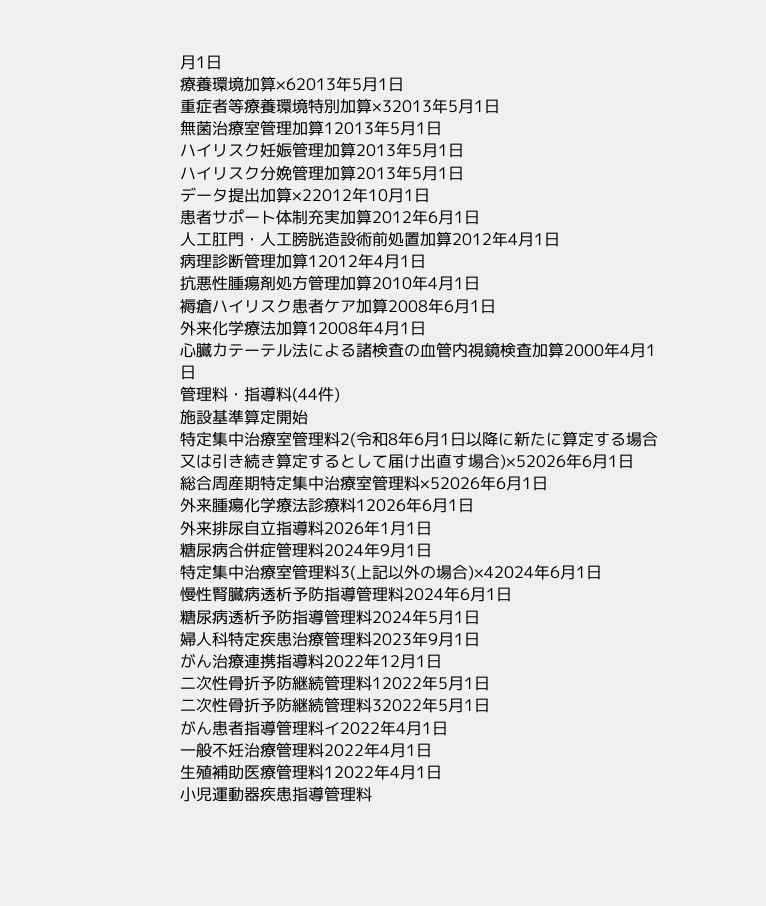月1日
療養環境加算×62013年5月1日
重症者等療養環境特別加算×32013年5月1日
無菌治療室管理加算12013年5月1日
ハイリスク妊娠管理加算2013年5月1日
ハイリスク分娩管理加算2013年5月1日
データ提出加算×22012年10月1日
患者サポート体制充実加算2012年6月1日
人工肛門・人工膀胱造設術前処置加算2012年4月1日
病理診断管理加算12012年4月1日
抗悪性腫瘍剤処方管理加算2010年4月1日
褥瘡ハイリスク患者ケア加算2008年6月1日
外来化学療法加算12008年4月1日
心臓カテーテル法による諸検査の血管内視鏡検査加算2000年4月1日
管理料・指導料(44件)
施設基準算定開始
特定集中治療室管理料2(令和8年6月1日以降に新たに算定する場合又は引き続き算定するとして届け出直す場合)×52026年6月1日
総合周産期特定集中治療室管理料×52026年6月1日
外来腫瘍化学療法診療料12026年6月1日
外来排尿自立指導料2026年1月1日
糖尿病合併症管理料2024年9月1日
特定集中治療室管理料3(上記以外の場合)×42024年6月1日
慢性腎臓病透析予防指導管理料2024年6月1日
糖尿病透析予防指導管理料2024年5月1日
婦人科特定疾患治療管理料2023年9月1日
がん治療連携指導料2022年12月1日
二次性骨折予防継続管理料12022年5月1日
二次性骨折予防継続管理料32022年5月1日
がん患者指導管理料イ2022年4月1日
一般不妊治療管理料2022年4月1日
生殖補助医療管理料12022年4月1日
小児運動器疾患指導管理料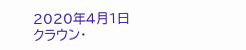2020年4月1日
クラウン・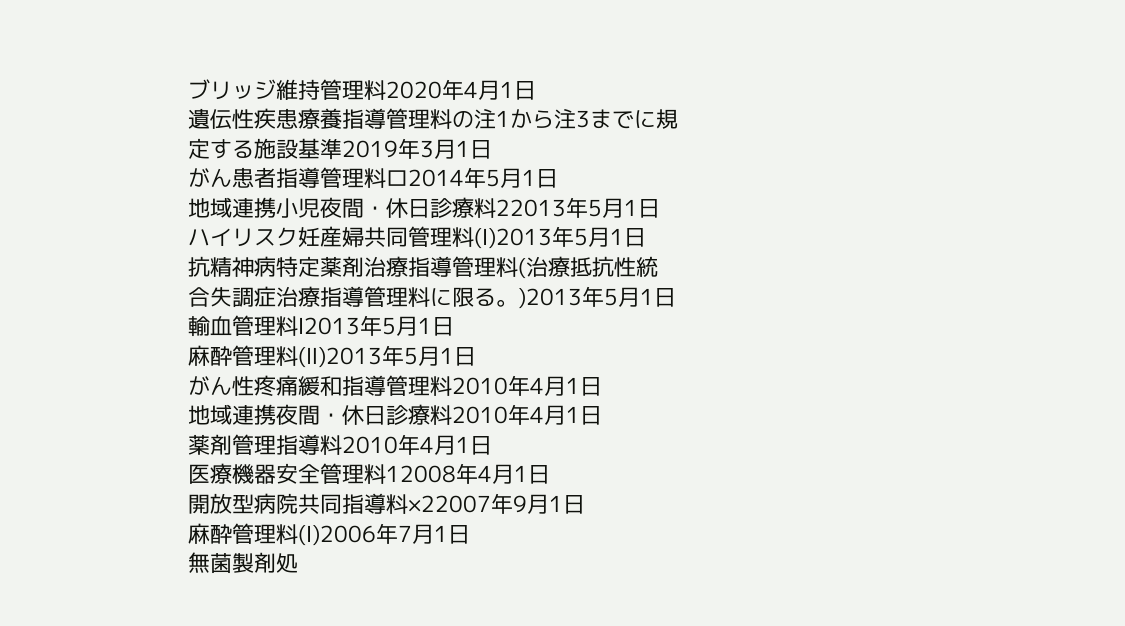ブリッジ維持管理料2020年4月1日
遺伝性疾患療養指導管理料の注1から注3までに規定する施設基準2019年3月1日
がん患者指導管理料ロ2014年5月1日
地域連携小児夜間・休日診療料22013年5月1日
ハイリスク妊産婦共同管理料(Ⅰ)2013年5月1日
抗精神病特定薬剤治療指導管理料(治療抵抗性統合失調症治療指導管理料に限る。)2013年5月1日
輸血管理料Ⅰ2013年5月1日
麻酔管理料(Ⅱ)2013年5月1日
がん性疼痛緩和指導管理料2010年4月1日
地域連携夜間・休日診療料2010年4月1日
薬剤管理指導料2010年4月1日
医療機器安全管理料12008年4月1日
開放型病院共同指導料×22007年9月1日
麻酔管理料(Ⅰ)2006年7月1日
無菌製剤処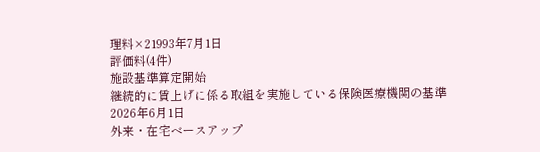理料×21993年7月1日
評価料(4件)
施設基準算定開始
継続的に賃上げに係る取組を実施している保険医療機関の基準2026年6月1日
外来・在宅ベースアップ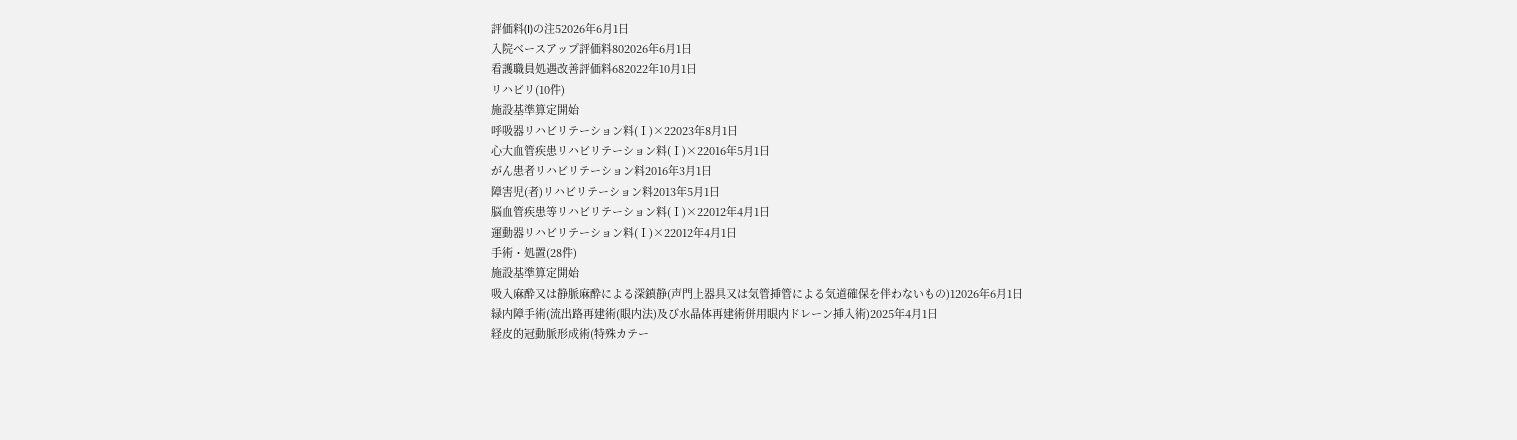評価料(I)の注52026年6月1日
入院ベースアップ評価料802026年6月1日
看護職員処遇改善評価料682022年10月1日
リハビリ(10件)
施設基準算定開始
呼吸器リハビリテーション料(Ⅰ)×22023年8月1日
心大血管疾患リハビリテーション料(Ⅰ)×22016年5月1日
がん患者リハビリテーション料2016年3月1日
障害児(者)リハビリテーション料2013年5月1日
脳血管疾患等リハビリテーション料(Ⅰ)×22012年4月1日
運動器リハビリテーション料(Ⅰ)×22012年4月1日
手術・処置(28件)
施設基準算定開始
吸入麻酔又は静脈麻酔による深鎮静(声門上器具又は気管挿管による気道確保を伴わないもの)12026年6月1日
緑内障手術(流出路再建術(眼内法)及び水晶体再建術併用眼内ドレーン挿入術)2025年4月1日
経皮的冠動脈形成術(特殊カテー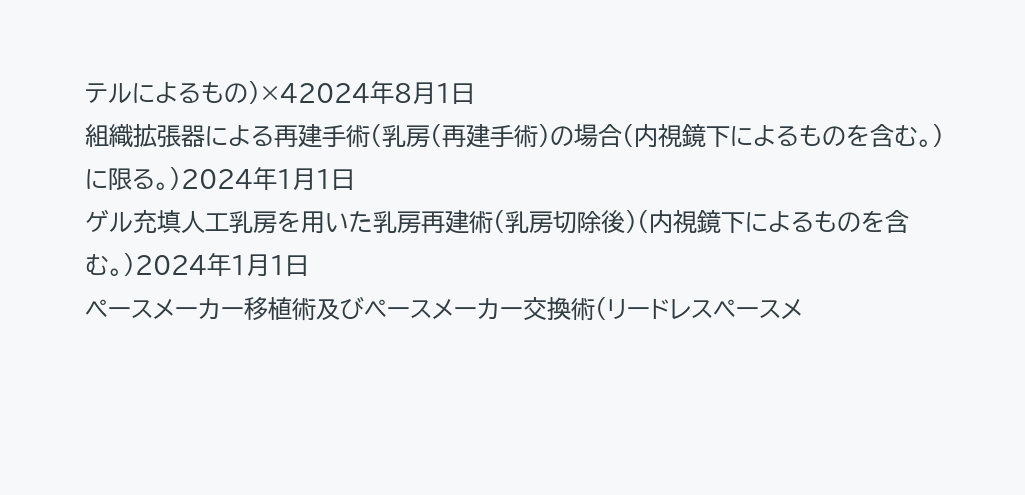テルによるもの)×42024年8月1日
組織拡張器による再建手術(乳房(再建手術)の場合(内視鏡下によるものを含む。)に限る。)2024年1月1日
ゲル充填人工乳房を用いた乳房再建術(乳房切除後)(内視鏡下によるものを含む。)2024年1月1日
ペースメーカー移植術及びペースメーカー交換術(リードレスペースメ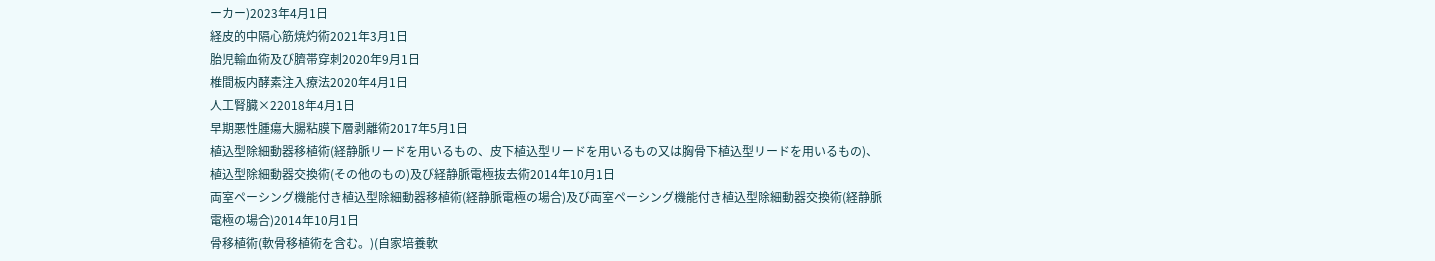ーカー)2023年4月1日
経皮的中隔心筋焼灼術2021年3月1日
胎児輸血術及び臍帯穿刺2020年9月1日
椎間板内酵素注入療法2020年4月1日
人工腎臓×22018年4月1日
早期悪性腫瘍大腸粘膜下層剥離術2017年5月1日
植込型除細動器移植術(経静脈リードを用いるもの、皮下植込型リードを用いるもの又は胸骨下植込型リードを用いるもの)、植込型除細動器交換術(その他のもの)及び経静脈電極抜去術2014年10月1日
両室ペーシング機能付き植込型除細動器移植術(経静脈電極の場合)及び両室ペーシング機能付き植込型除細動器交換術(経静脈電極の場合)2014年10月1日
骨移植術(軟骨移植術を含む。)(自家培養軟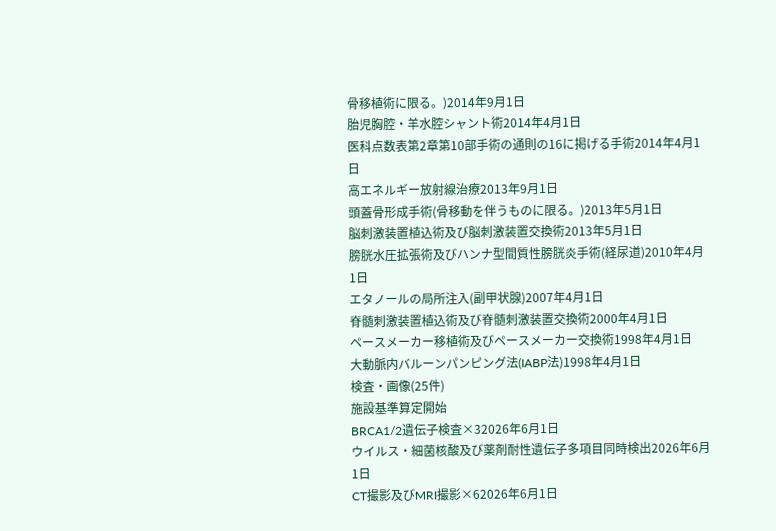骨移植術に限る。)2014年9月1日
胎児胸腔・羊水腔シャント術2014年4月1日
医科点数表第2章第10部手術の通則の16に掲げる手術2014年4月1日
高エネルギー放射線治療2013年9月1日
頭蓋骨形成手術(骨移動を伴うものに限る。)2013年5月1日
脳刺激装置植込術及び脳刺激装置交換術2013年5月1日
膀胱水圧拡張術及びハンナ型間質性膀胱炎手術(経尿道)2010年4月1日
エタノールの局所注入(副甲状腺)2007年4月1日
脊髄刺激装置植込術及び脊髄刺激装置交換術2000年4月1日
ペースメーカー移植術及びペースメーカー交換術1998年4月1日
大動脈内バルーンパンピング法(IABP法)1998年4月1日
検査・画像(25件)
施設基準算定開始
BRCA1/2遺伝子検査×32026年6月1日
ウイルス・細菌核酸及び薬剤耐性遺伝子多項目同時検出2026年6月1日
CT撮影及びMRI撮影×62026年6月1日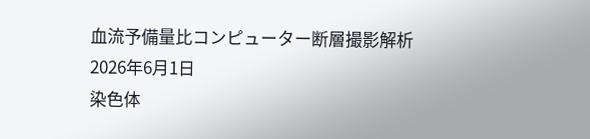血流予備量比コンピューター断層撮影解析2026年6月1日
染色体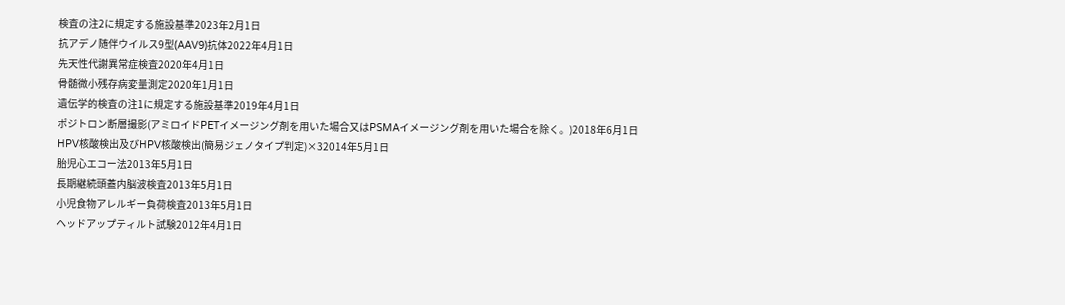検査の注2に規定する施設基準2023年2月1日
抗アデノ随伴ウイルス9型(AAV9)抗体2022年4月1日
先天性代謝異常症検査2020年4月1日
骨髄微小残存病変量測定2020年1月1日
遺伝学的検査の注1に規定する施設基準2019年4月1日
ポジトロン断層撮影(アミロイドPETイメージング剤を用いた場合又はPSMAイメージング剤を用いた場合を除く。)2018年6月1日
HPV核酸検出及びHPV核酸検出(簡易ジェノタイプ判定)×32014年5月1日
胎児心エコー法2013年5月1日
長期継続頭蓋内脳波検査2013年5月1日
小児食物アレルギー負荷検査2013年5月1日
ヘッドアップティルト試験2012年4月1日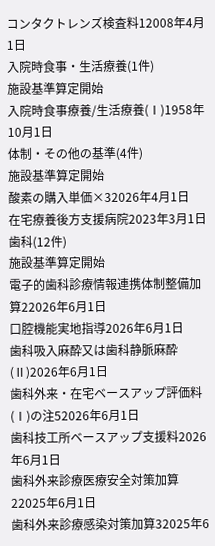コンタクトレンズ検査料12008年4月1日
入院時食事・生活療養(1件)
施設基準算定開始
入院時食事療養/生活療養(Ⅰ)1958年10月1日
体制・その他の基準(4件)
施設基準算定開始
酸素の購入単価×32026年4月1日
在宅療養後方支援病院2023年3月1日
歯科(12件)
施設基準算定開始
電子的歯科診療情報連携体制整備加算22026年6月1日
口腔機能実地指導2026年6月1日
歯科吸入麻酔又は歯科静脈麻酔(Ⅱ)2026年6月1日
歯科外来・在宅ベースアップ評価料(Ⅰ)の注52026年6月1日
歯科技工所ベースアップ支援料2026年6月1日
歯科外来診療医療安全対策加算22025年6月1日
歯科外来診療感染対策加算32025年6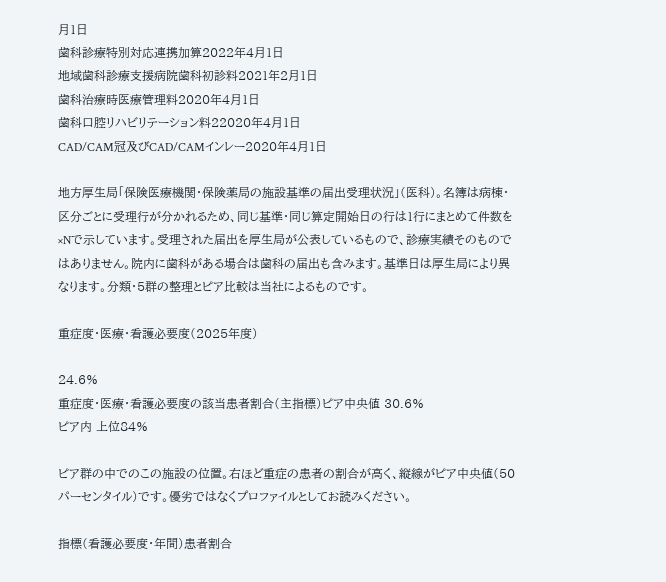月1日
歯科診療特別対応連携加算2022年4月1日
地域歯科診療支援病院歯科初診料2021年2月1日
歯科治療時医療管理料2020年4月1日
歯科口腔リハビリテーション料22020年4月1日
CAD/CAM冠及びCAD/CAMインレー2020年4月1日

地方厚生局「保険医療機関・保険薬局の施設基準の届出受理状況」(医科)。名簿は病棟・区分ごとに受理行が分かれるため、同じ基準・同じ算定開始日の行は1行にまとめて件数を×Nで示しています。受理された届出を厚生局が公表しているもので、診療実績そのものではありません。院内に歯科がある場合は歯科の届出も含みます。基準日は厚生局により異なります。分類・5群の整理とピア比較は当社によるものです。

重症度・医療・看護必要度(2025年度)

24.6%
重症度・医療・看護必要度の該当患者割合(主指標)ピア中央値 30.6%
ピア内 上位84%

ピア群の中でのこの施設の位置。右ほど重症の患者の割合が高く、縦線がピア中央値(50パーセンタイル)です。優劣ではなくプロファイルとしてお読みください。

指標(看護必要度・年間)患者割合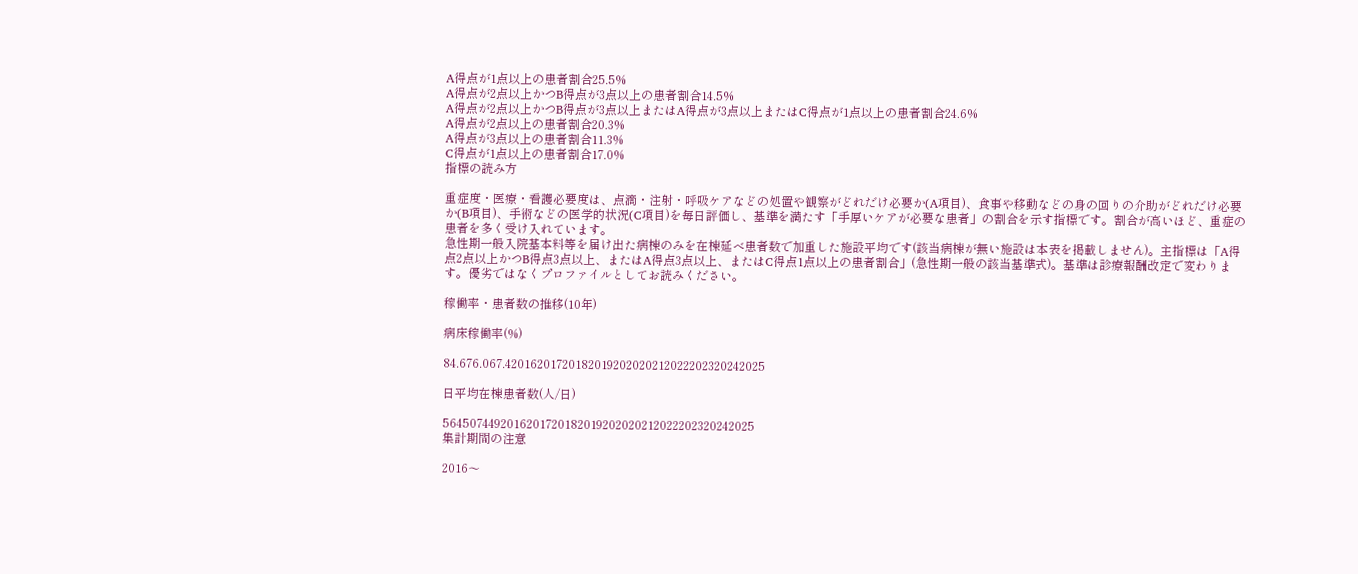A得点が1点以上の患者割合25.5%
A得点が2点以上かつB得点が3点以上の患者割合14.5%
A得点が2点以上かつB得点が3点以上またはA得点が3点以上またはC得点が1点以上の患者割合24.6%
A得点が2点以上の患者割合20.3%
A得点が3点以上の患者割合11.3%
C得点が1点以上の患者割合17.0%
指標の読み方

重症度・医療・看護必要度は、点滴・注射・呼吸ケアなどの処置や観察がどれだけ必要か(A項目)、食事や移動などの身の回りの介助がどれだけ必要か(B項目)、手術などの医学的状況(C項目)を毎日評価し、基準を満たす「手厚いケアが必要な患者」の割合を示す指標です。割合が高いほど、重症の患者を多く受け入れています。
急性期一般入院基本料等を届け出た病棟のみを在棟延べ患者数で加重した施設平均です(該当病棟が無い施設は本表を掲載しません)。主指標は「A得点2点以上かつB得点3点以上、またはA得点3点以上、またはC得点1点以上の患者割合」(急性期一般の該当基準式)。基準は診療報酬改定で変わります。優劣ではなくプロファイルとしてお読みください。

稼働率・患者数の推移(10年)

病床稼働率(%)

84.676.067.42016201720182019202020212022202320242025

日平均在棟患者数(人/日)

5645074492016201720182019202020212022202320242025
集計期間の注意

2016〜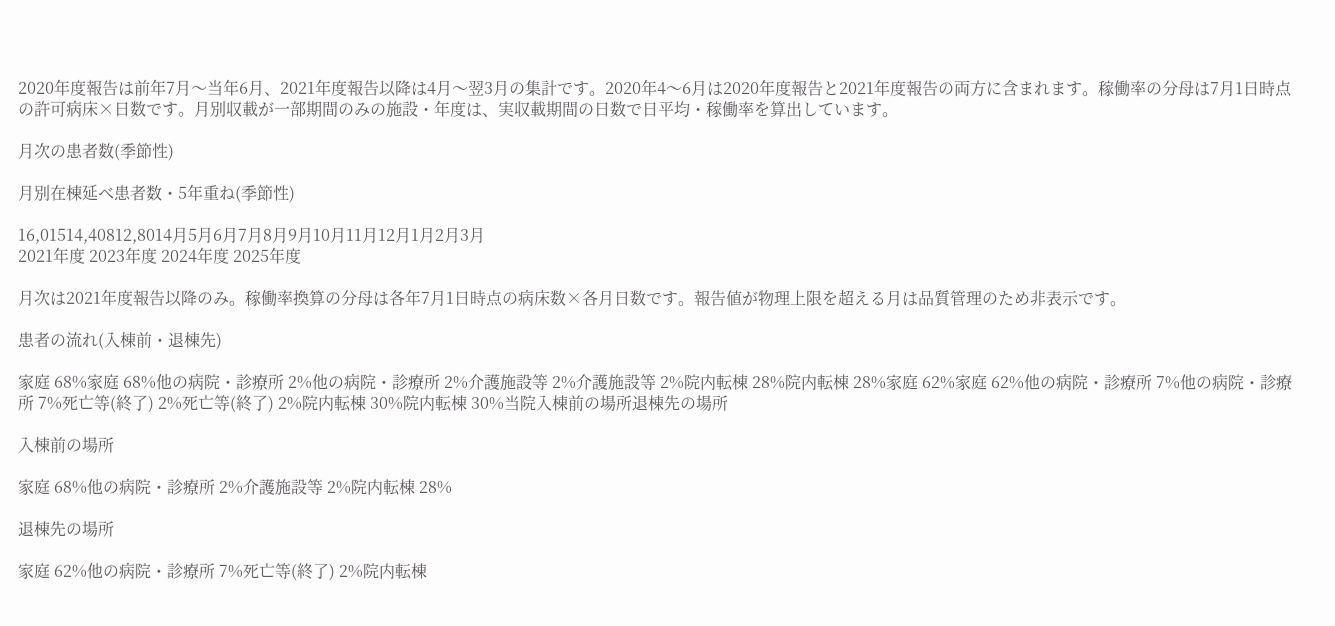2020年度報告は前年7月〜当年6月、2021年度報告以降は4月〜翌3月の集計です。2020年4〜6月は2020年度報告と2021年度報告の両方に含まれます。稼働率の分母は7月1日時点の許可病床×日数です。月別収載が一部期間のみの施設・年度は、実収載期間の日数で日平均・稼働率を算出しています。

月次の患者数(季節性)

月別在棟延べ患者数・5年重ね(季節性)

16,01514,40812,8014月5月6月7月8月9月10月11月12月1月2月3月
2021年度 2023年度 2024年度 2025年度

月次は2021年度報告以降のみ。稼働率換算の分母は各年7月1日時点の病床数×各月日数です。報告値が物理上限を超える月は品質管理のため非表示です。

患者の流れ(入棟前・退棟先)

家庭 68%家庭 68%他の病院・診療所 2%他の病院・診療所 2%介護施設等 2%介護施設等 2%院内転棟 28%院内転棟 28%家庭 62%家庭 62%他の病院・診療所 7%他の病院・診療所 7%死亡等(終了) 2%死亡等(終了) 2%院内転棟 30%院内転棟 30%当院入棟前の場所退棟先の場所

入棟前の場所

家庭 68%他の病院・診療所 2%介護施設等 2%院内転棟 28%

退棟先の場所

家庭 62%他の病院・診療所 7%死亡等(終了) 2%院内転棟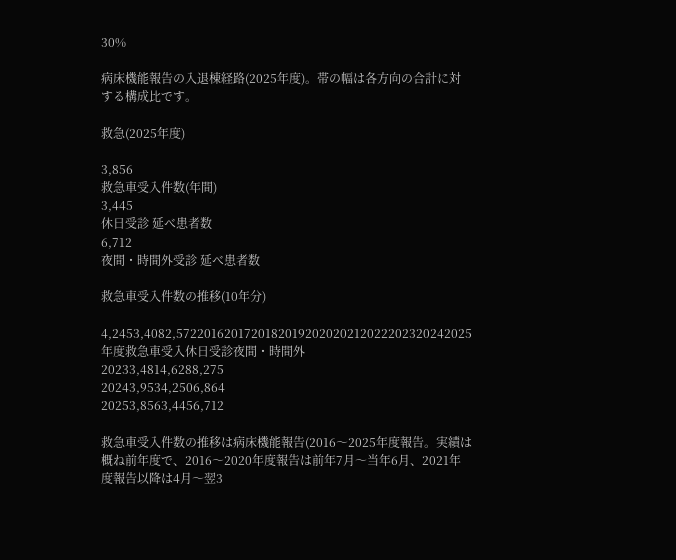30%

病床機能報告の入退棟経路(2025年度)。帯の幅は各方向の合計に対する構成比です。

救急(2025年度)

3,856
救急車受入件数(年間)
3,445
休日受診 延べ患者数
6,712
夜間・時間外受診 延べ患者数

救急車受入件数の推移(10年分)

4,2453,4082,5722016201720182019202020212022202320242025
年度救急車受入休日受診夜間・時間外
20233,4814,6288,275
20243,9534,2506,864
20253,8563,4456,712

救急車受入件数の推移は病床機能報告(2016〜2025年度報告。実績は概ね前年度で、2016〜2020年度報告は前年7月〜当年6月、2021年度報告以降は4月〜翌3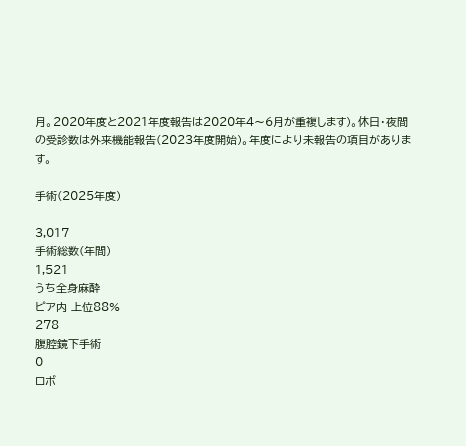月。2020年度と2021年度報告は2020年4〜6月が重複します)。休日・夜間の受診数は外来機能報告(2023年度開始)。年度により未報告の項目があります。

手術(2025年度)

3,017
手術総数(年間)
1,521
うち全身麻酔
ピア内 上位88%
278
腹腔鏡下手術
0
ロボ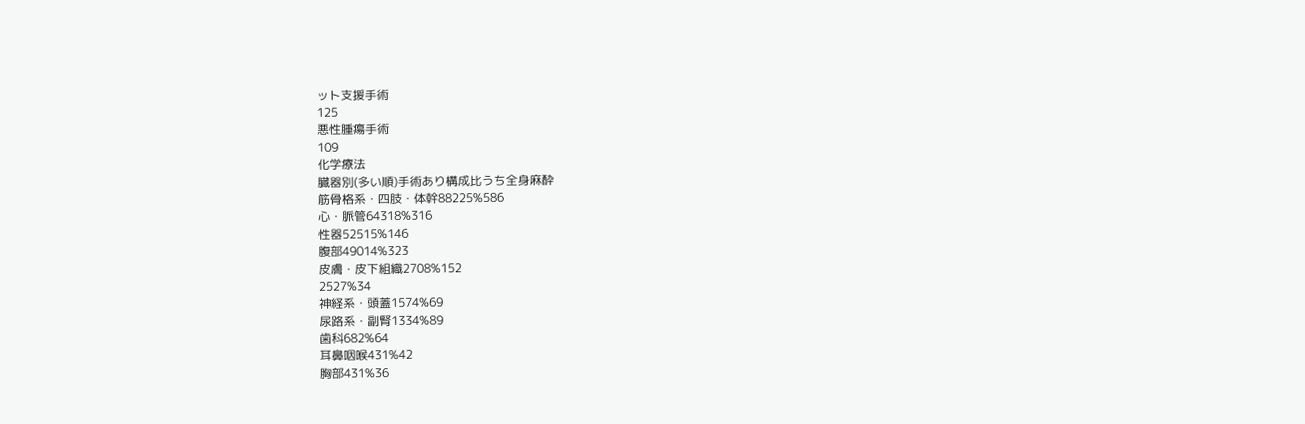ット支援手術
125
悪性腫瘍手術
109
化学療法
臓器別(多い順)手術あり構成比うち全身麻酔
筋骨格系・四肢・体幹88225%586
心・脈管64318%316
性器52515%146
腹部49014%323
皮膚・皮下組織2708%152
2527%34
神経系・頭蓋1574%69
尿路系・副腎1334%89
歯科682%64
耳鼻咽喉431%42
胸部431%36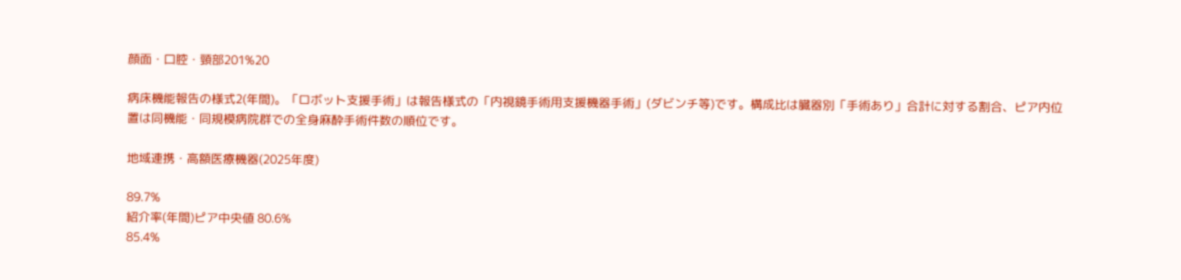顔面・口腔・頸部201%20

病床機能報告の様式2(年間)。「ロボット支援手術」は報告様式の「内視鏡手術用支援機器手術」(ダビンチ等)です。構成比は臓器別「手術あり」合計に対する割合、ピア内位置は同機能・同規模病院群での全身麻酔手術件数の順位です。

地域連携・高額医療機器(2025年度)

89.7%
紹介率(年間)ピア中央値 80.6%
85.4%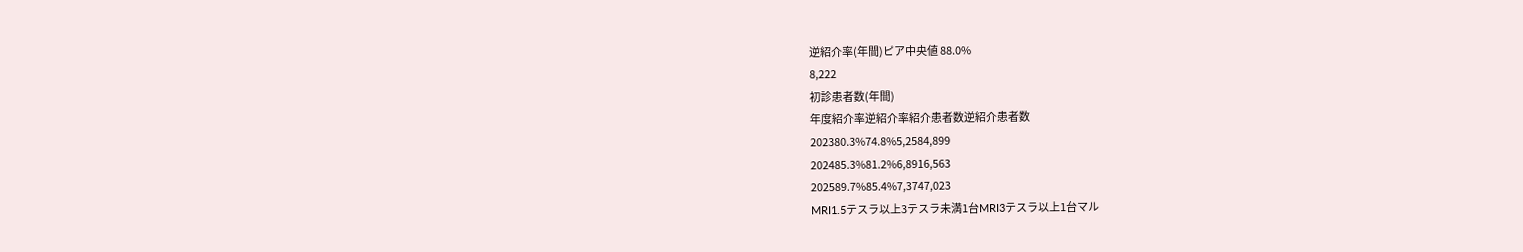逆紹介率(年間)ピア中央値 88.0%
8,222
初診患者数(年間)
年度紹介率逆紹介率紹介患者数逆紹介患者数
202380.3%74.8%5,2584,899
202485.3%81.2%6,8916,563
202589.7%85.4%7,3747,023
MRI1.5テスラ以上3テスラ未満1台MRI3テスラ以上1台マル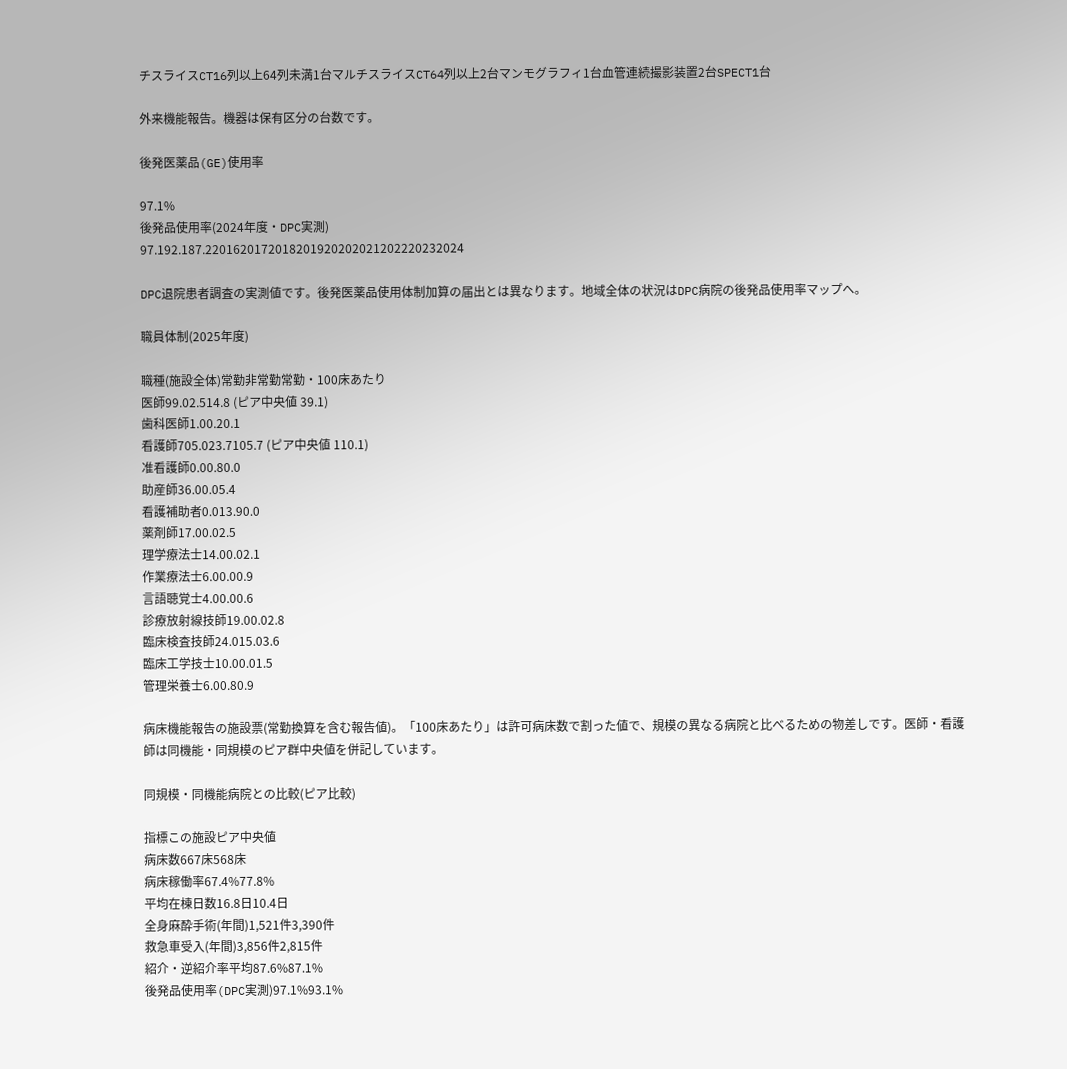チスライスCT16列以上64列未満1台マルチスライスCT64列以上2台マンモグラフィ1台血管連続撮影装置2台SPECT1台

外来機能報告。機器は保有区分の台数です。

後発医薬品(GE)使用率

97.1%
後発品使用率(2024年度・DPC実測)
97.192.187.2201620172018201920202021202220232024

DPC退院患者調査の実測値です。後発医薬品使用体制加算の届出とは異なります。地域全体の状況はDPC病院の後発品使用率マップへ。

職員体制(2025年度)

職種(施設全体)常勤非常勤常勤・100床あたり
医師99.02.514.8 (ピア中央値 39.1)
歯科医師1.00.20.1
看護師705.023.7105.7 (ピア中央値 110.1)
准看護師0.00.80.0
助産師36.00.05.4
看護補助者0.013.90.0
薬剤師17.00.02.5
理学療法士14.00.02.1
作業療法士6.00.00.9
言語聴覚士4.00.00.6
診療放射線技師19.00.02.8
臨床検査技師24.015.03.6
臨床工学技士10.00.01.5
管理栄養士6.00.80.9

病床機能報告の施設票(常勤換算を含む報告値)。「100床あたり」は許可病床数で割った値で、規模の異なる病院と比べるための物差しです。医師・看護師は同機能・同規模のピア群中央値を併記しています。

同規模・同機能病院との比較(ピア比較)

指標この施設ピア中央値
病床数667床568床
病床稼働率67.4%77.8%
平均在棟日数16.8日10.4日
全身麻酔手術(年間)1,521件3,390件
救急車受入(年間)3,856件2,815件
紹介・逆紹介率平均87.6%87.1%
後発品使用率(DPC実測)97.1%93.1%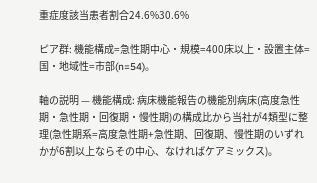重症度該当患者割合24.6%30.6%

ピア群: 機能構成=急性期中心・規模=400床以上・設置主体=国・地域性=市部(n=54)。

軸の説明 — 機能構成: 病床機能報告の機能別病床(高度急性期・急性期・回復期・慢性期)の構成比から当社が4類型に整理(急性期系=高度急性期+急性期、回復期、慢性期のいずれかが6割以上ならその中心、なければケアミックス)。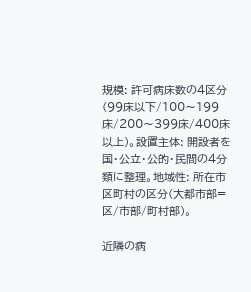規模: 許可病床数の4区分(99床以下/100〜199床/200〜399床/400床以上)。設置主体: 開設者を国・公立・公的・民間の4分類に整理。地域性: 所在市区町村の区分(大都市部=区/市部/町村部)。

近隣の病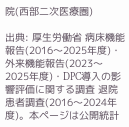院(西部二次医療圏)

出典: 厚生労働省 病床機能報告(2016〜2025年度)・外来機能報告(2023〜2025年度)・DPC導入の影響評価に関する調査 退院患者調査(2016〜2024年度)。本ページは公開統計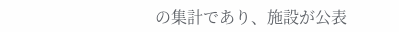の集計であり、施設が公表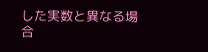した実数と異なる場合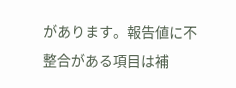があります。報告値に不整合がある項目は補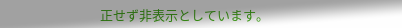正せず非表示としています。